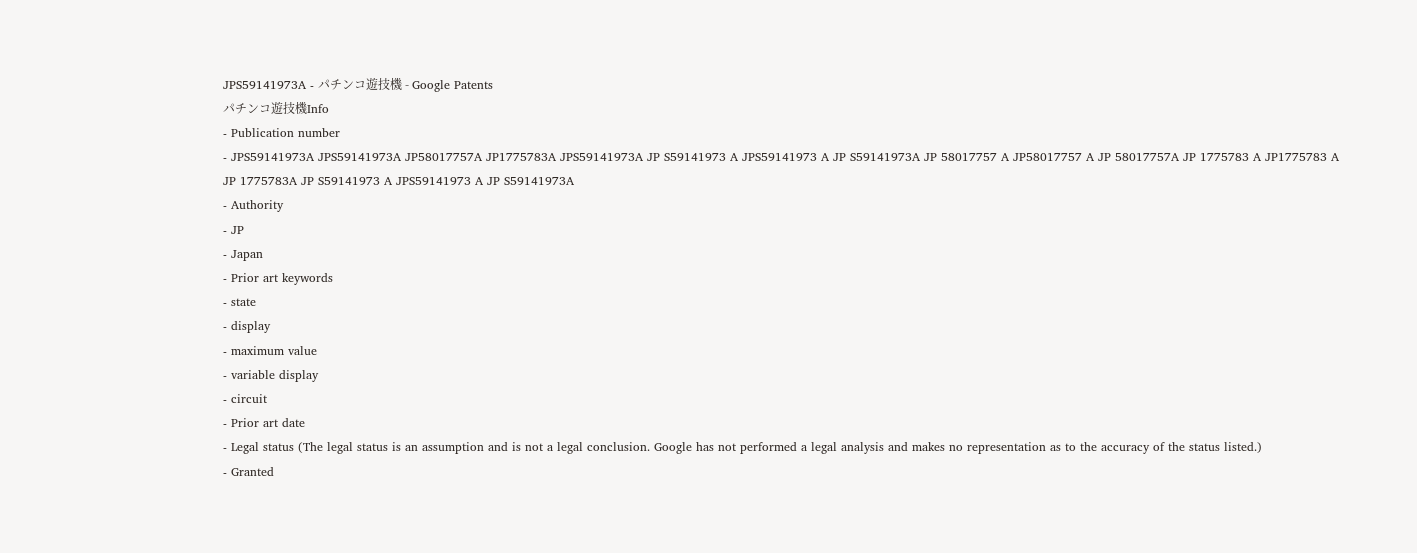JPS59141973A - パチンコ遊技機 - Google Patents
パチンコ遊技機Info
- Publication number
- JPS59141973A JPS59141973A JP58017757A JP1775783A JPS59141973A JP S59141973 A JPS59141973 A JP S59141973A JP 58017757 A JP58017757 A JP 58017757A JP 1775783 A JP1775783 A JP 1775783A JP S59141973 A JPS59141973 A JP S59141973A
- Authority
- JP
- Japan
- Prior art keywords
- state
- display
- maximum value
- variable display
- circuit
- Prior art date
- Legal status (The legal status is an assumption and is not a legal conclusion. Google has not performed a legal analysis and makes no representation as to the accuracy of the status listed.)
- Granted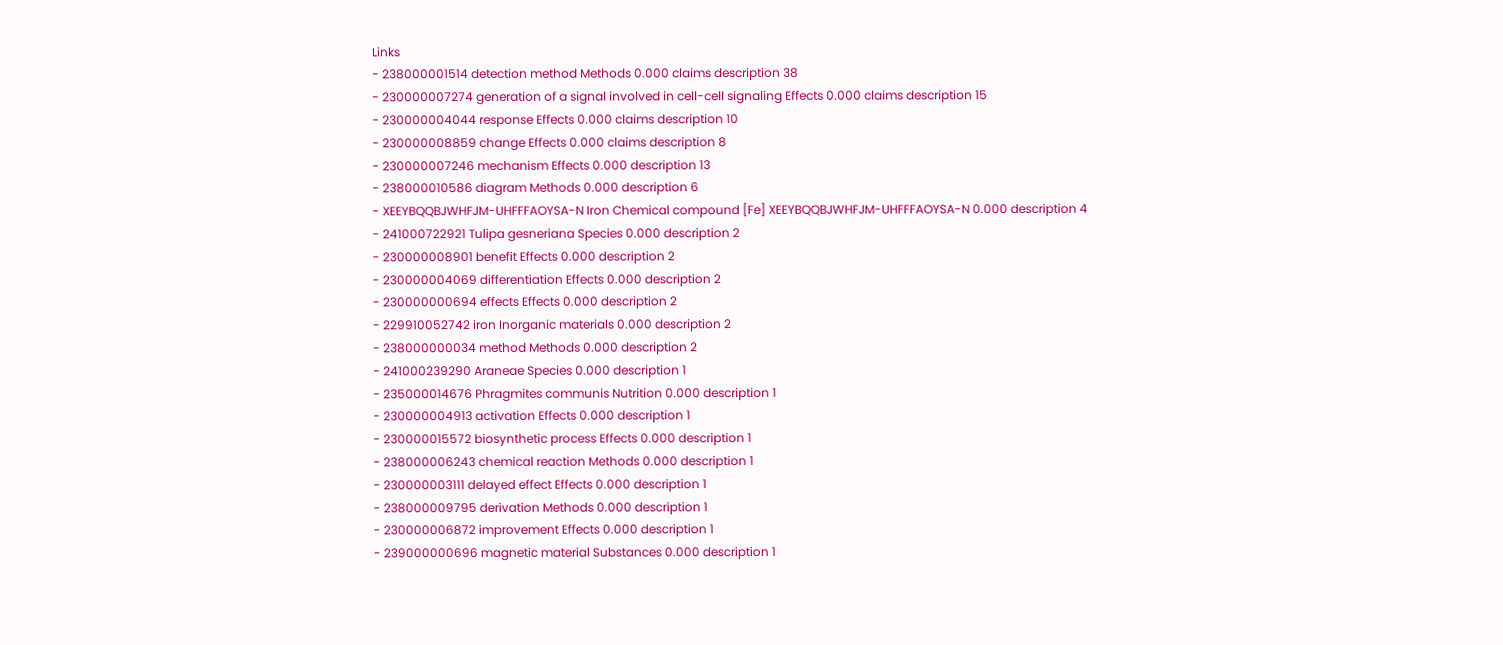Links
- 238000001514 detection method Methods 0.000 claims description 38
- 230000007274 generation of a signal involved in cell-cell signaling Effects 0.000 claims description 15
- 230000004044 response Effects 0.000 claims description 10
- 230000008859 change Effects 0.000 claims description 8
- 230000007246 mechanism Effects 0.000 description 13
- 238000010586 diagram Methods 0.000 description 6
- XEEYBQQBJWHFJM-UHFFFAOYSA-N Iron Chemical compound [Fe] XEEYBQQBJWHFJM-UHFFFAOYSA-N 0.000 description 4
- 241000722921 Tulipa gesneriana Species 0.000 description 2
- 230000008901 benefit Effects 0.000 description 2
- 230000004069 differentiation Effects 0.000 description 2
- 230000000694 effects Effects 0.000 description 2
- 229910052742 iron Inorganic materials 0.000 description 2
- 238000000034 method Methods 0.000 description 2
- 241000239290 Araneae Species 0.000 description 1
- 235000014676 Phragmites communis Nutrition 0.000 description 1
- 230000004913 activation Effects 0.000 description 1
- 230000015572 biosynthetic process Effects 0.000 description 1
- 238000006243 chemical reaction Methods 0.000 description 1
- 230000003111 delayed effect Effects 0.000 description 1
- 238000009795 derivation Methods 0.000 description 1
- 230000006872 improvement Effects 0.000 description 1
- 239000000696 magnetic material Substances 0.000 description 1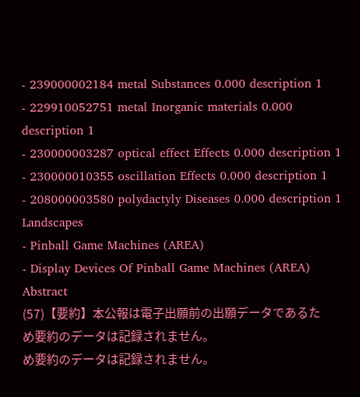- 239000002184 metal Substances 0.000 description 1
- 229910052751 metal Inorganic materials 0.000 description 1
- 230000003287 optical effect Effects 0.000 description 1
- 230000010355 oscillation Effects 0.000 description 1
- 208000003580 polydactyly Diseases 0.000 description 1
Landscapes
- Pinball Game Machines (AREA)
- Display Devices Of Pinball Game Machines (AREA)
Abstract
(57)【要約】本公報は電子出願前の出願データであるた
め要約のデータは記録されません。
め要約のデータは記録されません。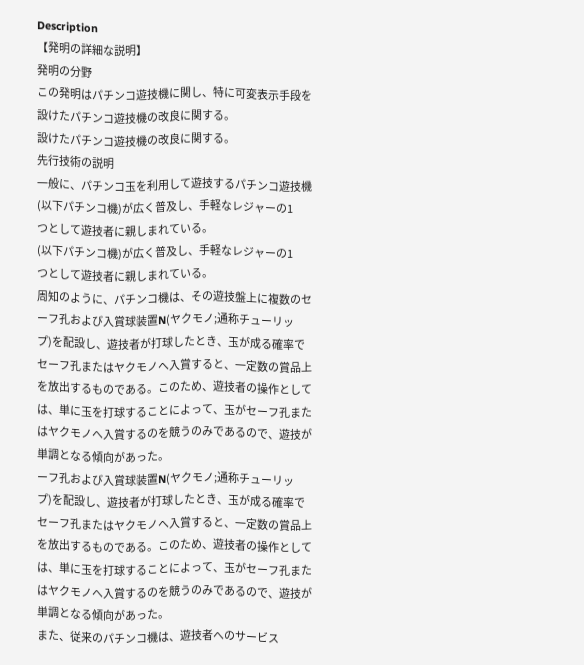Description
【発明の詳細な説明】
発明の分野
この発明はパチンコ遊技機に関し、特に可変表示手段を
設けたパチンコ遊技機の改良に関する。
設けたパチンコ遊技機の改良に関する。
先行技術の説明
一般に、パチンコ玉を利用して遊技するパチンコ遊技機
(以下パチンコ機)が広く普及し、手軽なレジャーの1
つとして遊技者に親しまれている。
(以下パチンコ機)が広く普及し、手軽なレジャーの1
つとして遊技者に親しまれている。
周知のように、パチンコ機は、その遊技盤上に複数のセ
ーフ孔および入賞球装置N(ヤクモノ;通称チューリッ
プ)を配設し、遊技者が打球したとき、玉が成る確率で
セーフ孔またはヤクモノへ入賞すると、一定数の賞品上
を放出するものである。このため、遊技者の操作として
は、単に玉を打球することによって、玉がセーフ孔また
はヤクモノへ入賞するのを競うのみであるので、遊技が
単調となる傾向があった。
ーフ孔および入賞球装置N(ヤクモノ;通称チューリッ
プ)を配設し、遊技者が打球したとき、玉が成る確率で
セーフ孔またはヤクモノへ入賞すると、一定数の賞品上
を放出するものである。このため、遊技者の操作として
は、単に玉を打球することによって、玉がセーフ孔また
はヤクモノへ入賞するのを競うのみであるので、遊技が
単調となる傾向があった。
また、従来のパチンコ機は、遊技者へのサービス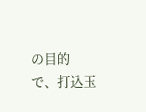の目的
で、打込玉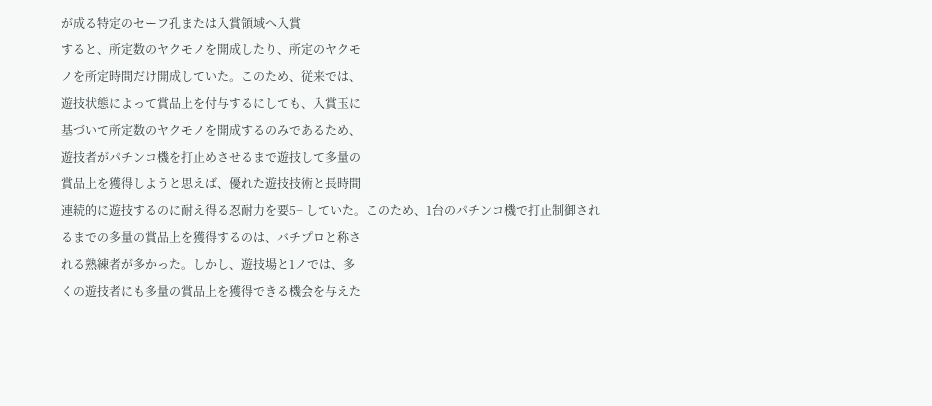が成る特定のセーフ孔または入賞領域へ入賞
すると、所定数のヤクモノを開成したり、所定のヤクモ
ノを所定時間だけ開成していた。このため、従来では、
遊技状態によって賞品上を付与するにしても、入賞玉に
基づいて所定数のヤクモノを開成するのみであるため、
遊技者がパチンコ機を打止めさせるまで遊技して多量の
賞品上を獲得しようと思えば、優れた遊技技術と長時間
連続的に遊技するのに耐え得る忍耐力を要5− していた。このため、1台のパチンコ機で打止制御され
るまでの多量の賞品上を獲得するのは、バチプロと称さ
れる熟練者が多かった。しかし、遊技場と1ノでは、多
くの遊技者にも多量の賞品上を獲得できる機会を与えた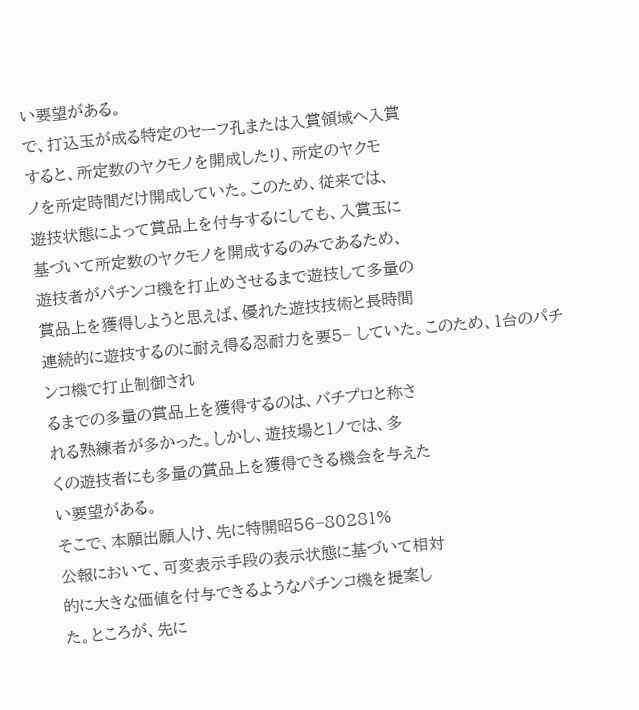い要望がある。
で、打込玉が成る特定のセーフ孔または入賞領域へ入賞
すると、所定数のヤクモノを開成したり、所定のヤクモ
ノを所定時間だけ開成していた。このため、従来では、
遊技状態によって賞品上を付与するにしても、入賞玉に
基づいて所定数のヤクモノを開成するのみであるため、
遊技者がパチンコ機を打止めさせるまで遊技して多量の
賞品上を獲得しようと思えば、優れた遊技技術と長時間
連続的に遊技するのに耐え得る忍耐力を要5− していた。このため、1台のパチンコ機で打止制御され
るまでの多量の賞品上を獲得するのは、バチプロと称さ
れる熟練者が多かった。しかし、遊技場と1ノでは、多
くの遊技者にも多量の賞品上を獲得できる機会を与えた
い要望がある。
そこで、本願出願人け、先に特開昭56−80281%
公報において、可変表示手段の表示状態に基づいて相対
的に大きな価値を付与できるようなパチンコ機を提案し
た。ところが、先に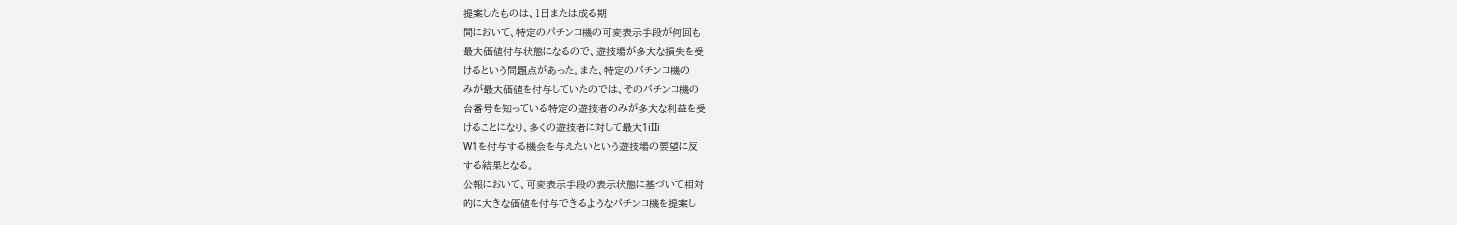提案したものは、1日または成る期
間において、特定のパチンコ機の可変表示手段が何回も
最大価値付与状態になるので、遊技場が多大な損失を受
けるという問題点があった。また、特定のパチンコ機の
みが最大価値を付与していたのでは、そのパチンコ機の
台番号を知っている特定の遊技者のみが多大な利益を受
けることになり、多くの遊技者に対して最大1iIIi
W1を付与する機会を与えたいという遊技場の要望に反
する結果となる。
公報において、可変表示手段の表示状態に基づいて相対
的に大きな価値を付与できるようなパチンコ機を提案し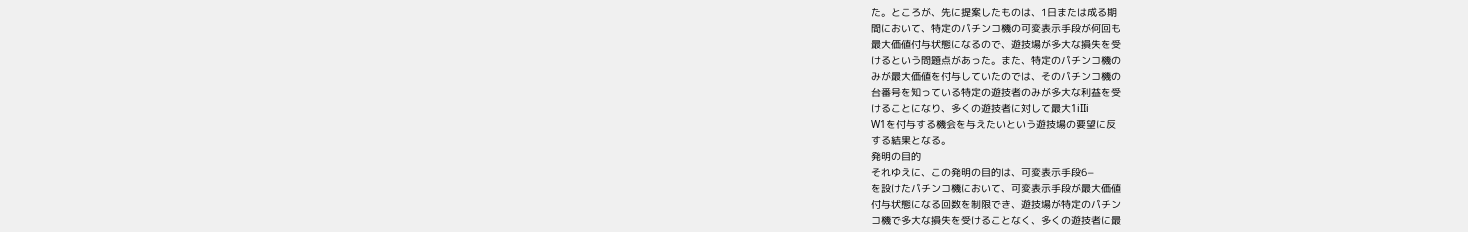た。ところが、先に提案したものは、1日または成る期
間において、特定のパチンコ機の可変表示手段が何回も
最大価値付与状態になるので、遊技場が多大な損失を受
けるという問題点があった。また、特定のパチンコ機の
みが最大価値を付与していたのでは、そのパチンコ機の
台番号を知っている特定の遊技者のみが多大な利益を受
けることになり、多くの遊技者に対して最大1iIIi
W1を付与する機会を与えたいという遊技場の要望に反
する結果となる。
発明の目的
それゆえに、この発明の目的は、可変表示手段6−
を設けたパチンコ機において、可変表示手段が最大価値
付与状態になる回数を制限でき、遊技場が特定のパチン
コ機で多大な損失を受けることなく、多くの遊技者に最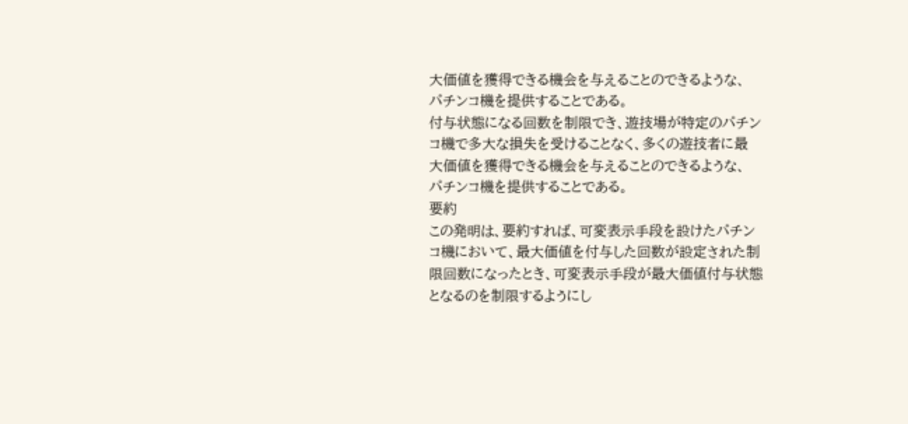大価値を獲得できる機会を与えることのできるような、
パチンコ機を提供することである。
付与状態になる回数を制限でき、遊技場が特定のパチン
コ機で多大な損失を受けることなく、多くの遊技者に最
大価値を獲得できる機会を与えることのできるような、
パチンコ機を提供することである。
要約
この発明は、要約すれば、可変表示手段を設けたパチン
コ機において、最大価値を付与した回数が設定された制
限回数になったとき、可変表示手段が最大価値付与状態
となるのを制限するようにし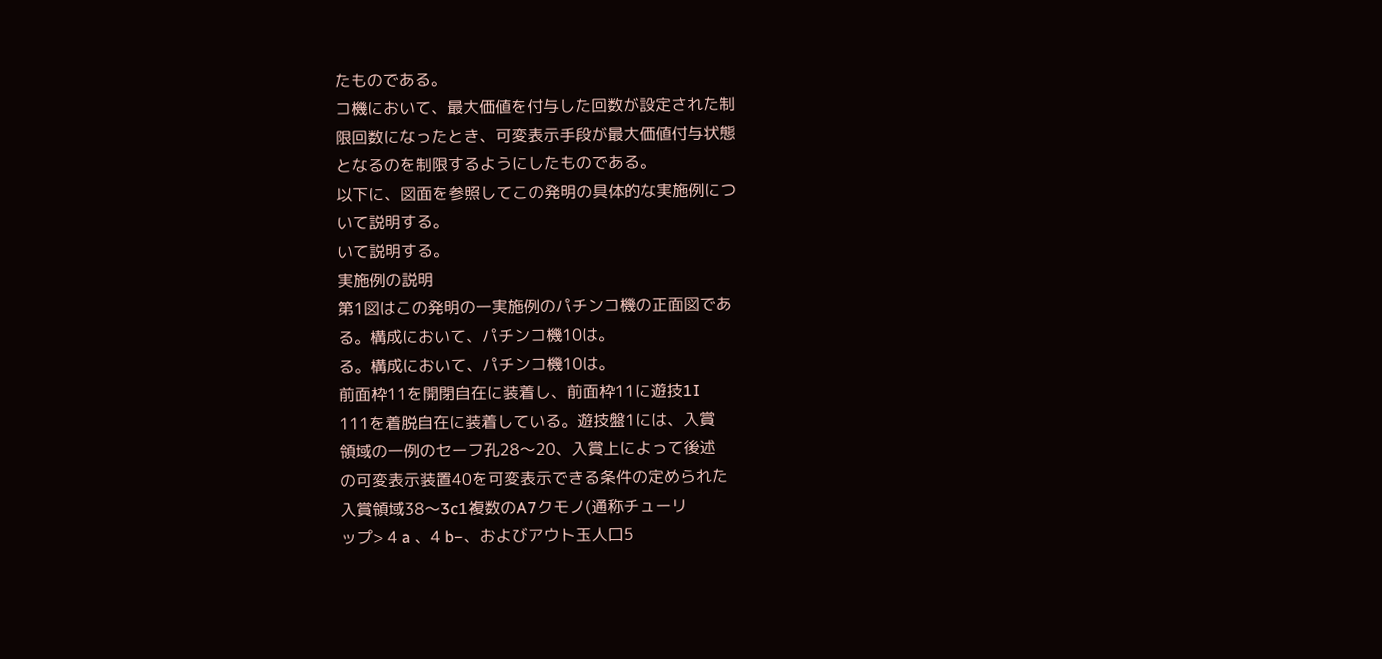たものである。
コ機において、最大価値を付与した回数が設定された制
限回数になったとき、可変表示手段が最大価値付与状態
となるのを制限するようにしたものである。
以下に、図面を参照してこの発明の具体的な実施例につ
いて説明する。
いて説明する。
実施例の説明
第1図はこの発明の一実施例のパチンコ機の正面図であ
る。構成において、パチンコ機10は。
る。構成において、パチンコ機10は。
前面枠11を開閉自在に装着し、前面枠11に遊技1I
111を着脱自在に装着している。遊技盤1には、入賞
領域の一例のセーフ孔28〜20、入賞上によって後述
の可変表示装置40を可変表示できる条件の定められた
入賞領域38〜3c1複数のA7クモノ(通称チューリ
ップ> 4 a 、4 b−、およびアウト玉人口5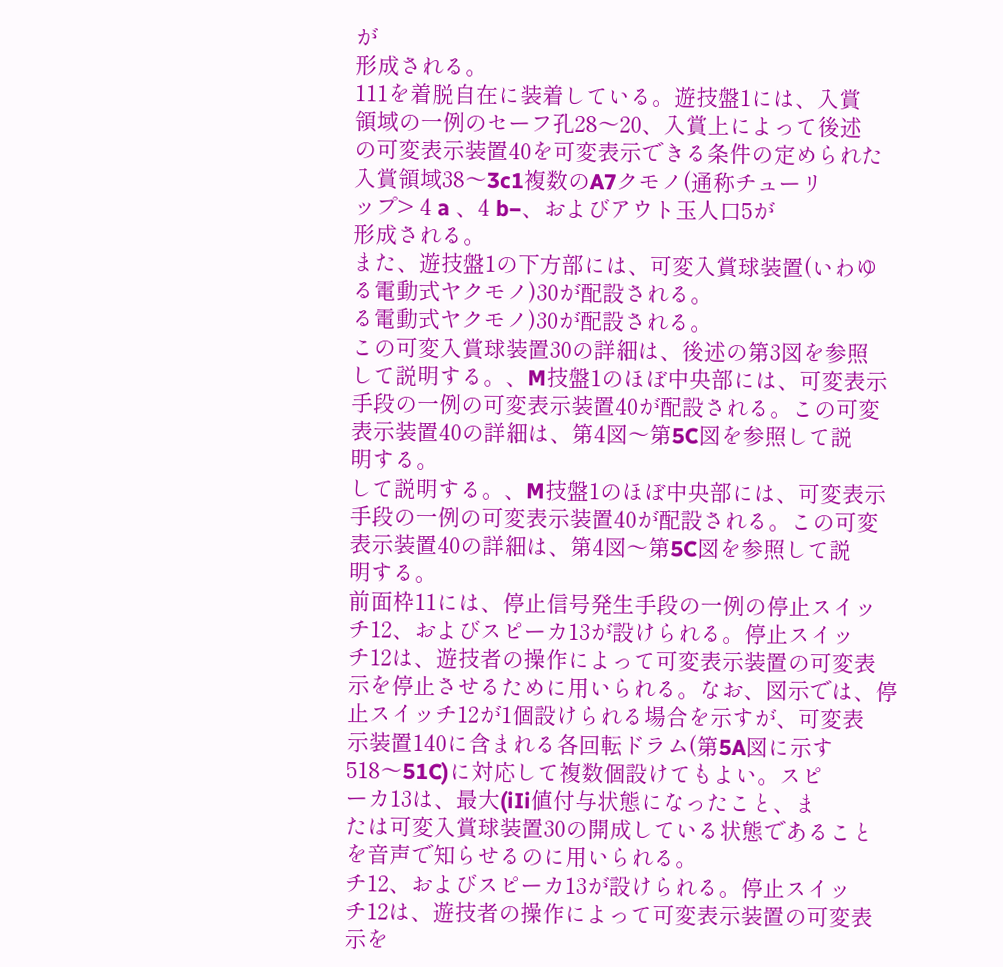が
形成される。
111を着脱自在に装着している。遊技盤1には、入賞
領域の一例のセーフ孔28〜20、入賞上によって後述
の可変表示装置40を可変表示できる条件の定められた
入賞領域38〜3c1複数のA7クモノ(通称チューリ
ップ> 4 a 、4 b−、およびアウト玉人口5が
形成される。
また、遊技盤1の下方部には、可変入賞球装置(いわゆ
る電動式ヤクモノ)30が配設される。
る電動式ヤクモノ)30が配設される。
この可変入賞球装置30の詳細は、後述の第3図を参照
して説明する。、M技盤1のほぼ中央部には、可変表示
手段の一例の可変表示装置40が配設される。この可変
表示装置40の詳細は、第4図〜第5C図を参照して説
明する。
して説明する。、M技盤1のほぼ中央部には、可変表示
手段の一例の可変表示装置40が配設される。この可変
表示装置40の詳細は、第4図〜第5C図を参照して説
明する。
前面枠11には、停止信号発生手段の一例の停止スイッ
チ12、およびスピーカ13が設けられる。停止スイッ
チ12は、遊技者の操作によって可変表示装置の可変表
示を停止させるために用いられる。なお、図示では、停
止スイッチ12が1個設けられる場合を示すが、可変表
示装置140に含まれる各回転ドラム(第5A図に示す
518〜51C)に対応して複数個設けてもよい。スピ
ーカ13は、最大(iIi値付与状態になったこと、ま
たは可変入賞球装置30の開成している状態であること
を音声で知らせるのに用いられる。
チ12、およびスピーカ13が設けられる。停止スイッ
チ12は、遊技者の操作によって可変表示装置の可変表
示を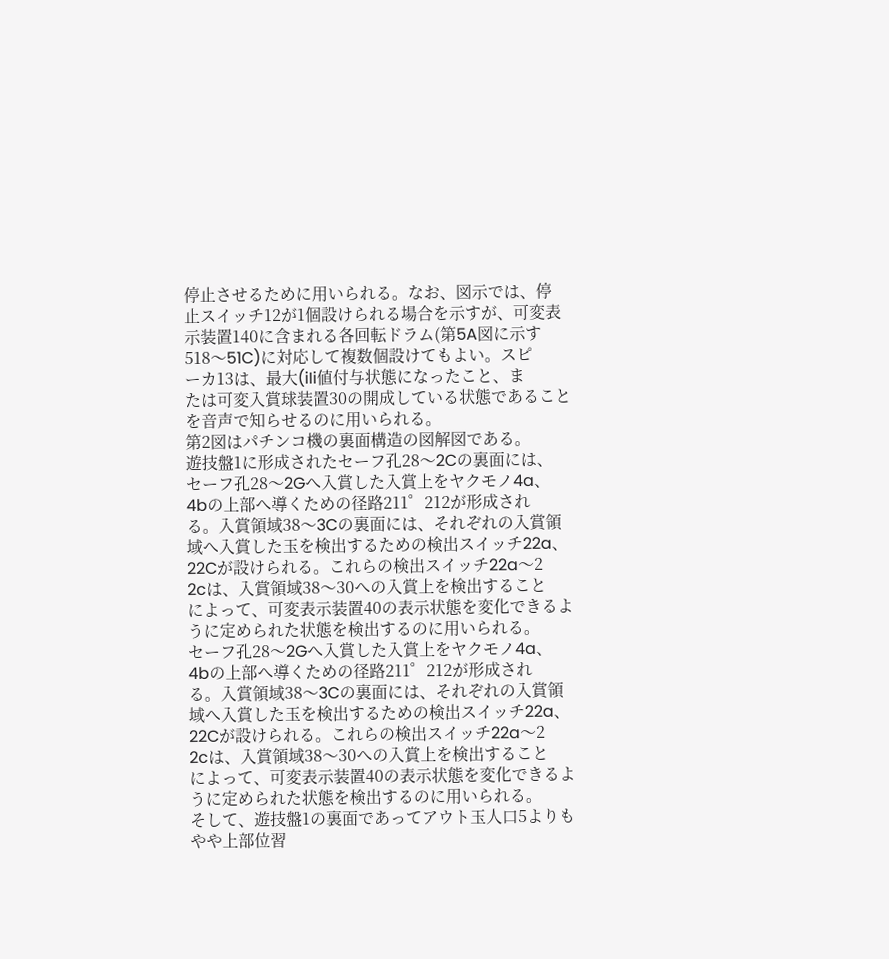停止させるために用いられる。なお、図示では、停
止スイッチ12が1個設けられる場合を示すが、可変表
示装置140に含まれる各回転ドラム(第5A図に示す
518〜51C)に対応して複数個設けてもよい。スピ
ーカ13は、最大(iIi値付与状態になったこと、ま
たは可変入賞球装置30の開成している状態であること
を音声で知らせるのに用いられる。
第2図はパチンコ機の裏面構造の図解図である。
遊技盤1に形成されたセーフ孔28〜2Cの裏面には、
セーフ孔28〜2Gへ入賞した入賞上をヤクモノ4a、
4bの上部へ導くための径路211゜212が形成され
る。入賞領域38〜3Cの裏面には、それぞれの入賞領
域へ入賞した玉を検出するための検出スイッチ22a、
22Cが設けられる。これらの検出スイッチ22a〜2
2cは、入賞領域38〜30への入賞上を検出すること
によって、可変表示装置40の表示状態を変化できるよ
うに定められた状態を検出するのに用いられる。
セーフ孔28〜2Gへ入賞した入賞上をヤクモノ4a、
4bの上部へ導くための径路211゜212が形成され
る。入賞領域38〜3Cの裏面には、それぞれの入賞領
域へ入賞した玉を検出するための検出スイッチ22a、
22Cが設けられる。これらの検出スイッチ22a〜2
2cは、入賞領域38〜30への入賞上を検出すること
によって、可変表示装置40の表示状態を変化できるよ
うに定められた状態を検出するのに用いられる。
そして、遊技盤1の裏面であってアウト玉人口5よりも
やや上部位習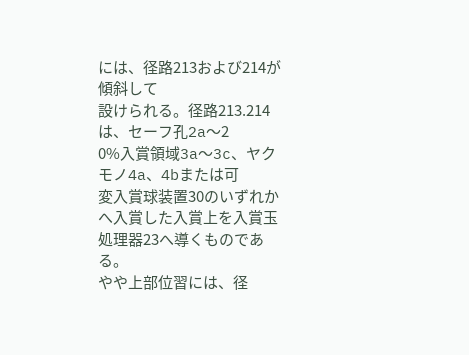には、径路213および214が傾斜して
設けられる。径路213.214は、セーフ孔2a〜2
0%入賞領域3a〜3c、ヤクモノ4a、4bまたは可
変入賞球装置30のいずれかへ入賞した入賞上を入賞玉
処理器23へ導くものである。
やや上部位習には、径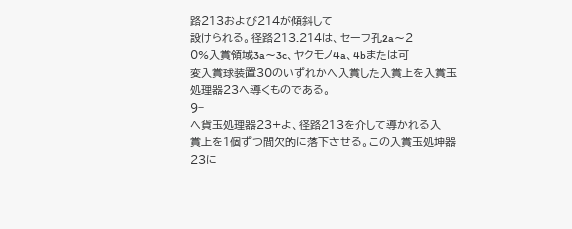路213および214が傾斜して
設けられる。径路213.214は、セーフ孔2a〜2
0%入賞領域3a〜3c、ヤクモノ4a、4bまたは可
変入賞球装置30のいずれかへ入賞した入賞上を入賞玉
処理器23へ導くものである。
9−
へ貨玉処理器23+よ、径路213を介して導かれる入
賞上を1個ずつ間欠的に落下させる。この入賞玉処坤器
23に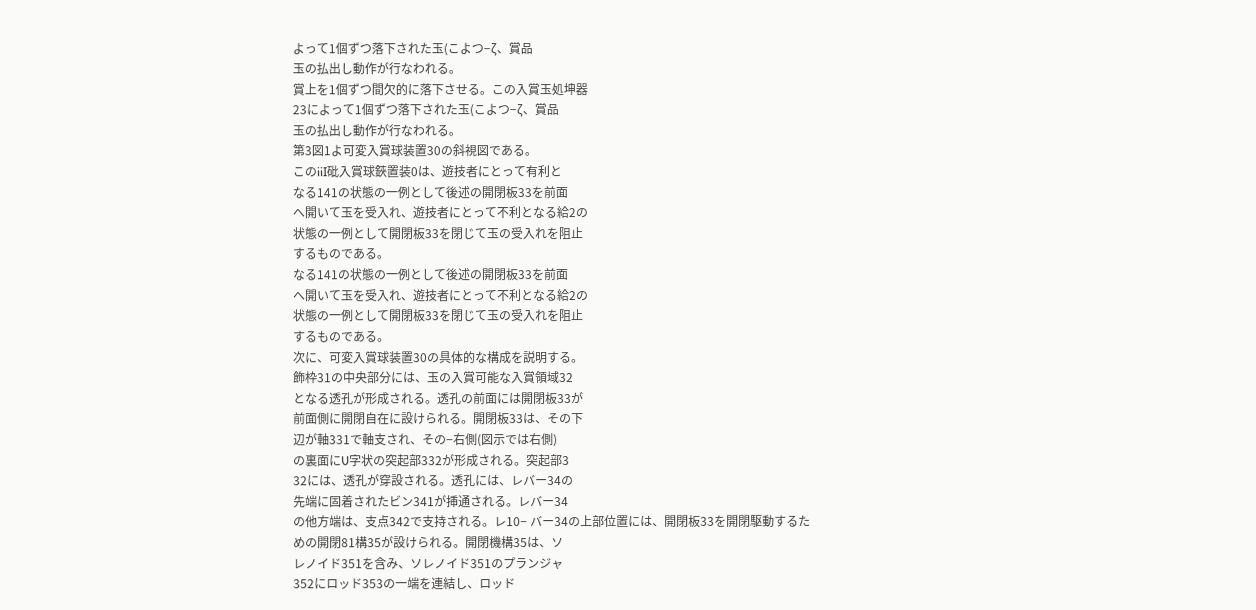よって1個ずつ落下された玉(こよつ−ζ、賞品
玉の払出し動作が行なわれる。
賞上を1個ずつ間欠的に落下させる。この入賞玉処坤器
23によって1個ずつ落下された玉(こよつ−ζ、賞品
玉の払出し動作が行なわれる。
第3図1よ可変入賞球装置30の斜視図である。
このiiI砒入賞球鋏置装0は、遊技者にとって有利と
なる141の状態の一例として後述の開閉板33を前面
へ開いて玉を受入れ、遊技者にとって不利となる給2の
状態の一例として開閉板33を閉じて玉の受入れを阻止
するものである。
なる141の状態の一例として後述の開閉板33を前面
へ開いて玉を受入れ、遊技者にとって不利となる給2の
状態の一例として開閉板33を閉じて玉の受入れを阻止
するものである。
次に、可変入賞球装置30の具体的な構成を説明する。
飾枠31の中央部分には、玉の入賞可能な入賞領域32
となる透孔が形成される。透孔の前面には開閉板33が
前面側に開閉自在に設けられる。開閉板33は、その下
辺が軸331で軸支され、その−右側(図示では右側)
の裏面にU字状の突起部332が形成される。突起部3
32には、透孔が穿設される。透孔には、レバー34の
先端に固着されたビン341が挿通される。レバー34
の他方端は、支点342で支持される。レ10− バー34の上部位置には、開閉板33を開閉駆動するた
めの開閉81構35が設けられる。開閉機構35は、ソ
レノイド351を含み、ソレノイド351のプランジャ
352にロッド353の一端を連結し、ロッド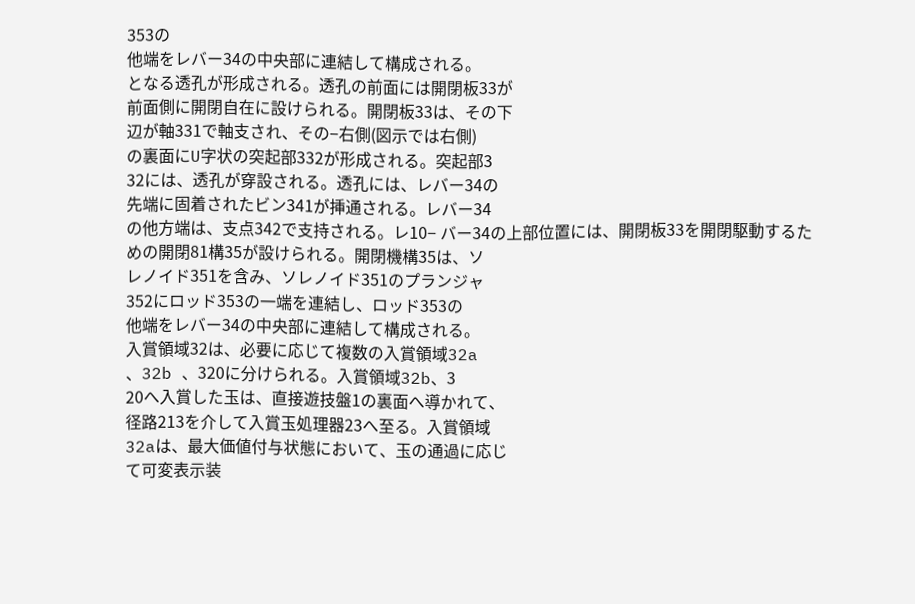353の
他端をレバー34の中央部に連結して構成される。
となる透孔が形成される。透孔の前面には開閉板33が
前面側に開閉自在に設けられる。開閉板33は、その下
辺が軸331で軸支され、その−右側(図示では右側)
の裏面にU字状の突起部332が形成される。突起部3
32には、透孔が穿設される。透孔には、レバー34の
先端に固着されたビン341が挿通される。レバー34
の他方端は、支点342で支持される。レ10− バー34の上部位置には、開閉板33を開閉駆動するた
めの開閉81構35が設けられる。開閉機構35は、ソ
レノイド351を含み、ソレノイド351のプランジャ
352にロッド353の一端を連結し、ロッド353の
他端をレバー34の中央部に連結して構成される。
入賞領域32は、必要に応じて複数の入賞領域32a
、32b 、320に分けられる。入賞領域32b、3
20へ入賞した玉は、直接遊技盤1の裏面へ導かれて、
径路213を介して入賞玉処理器23へ至る。入賞領域
32aは、最大価値付与状態において、玉の通過に応じ
て可変表示装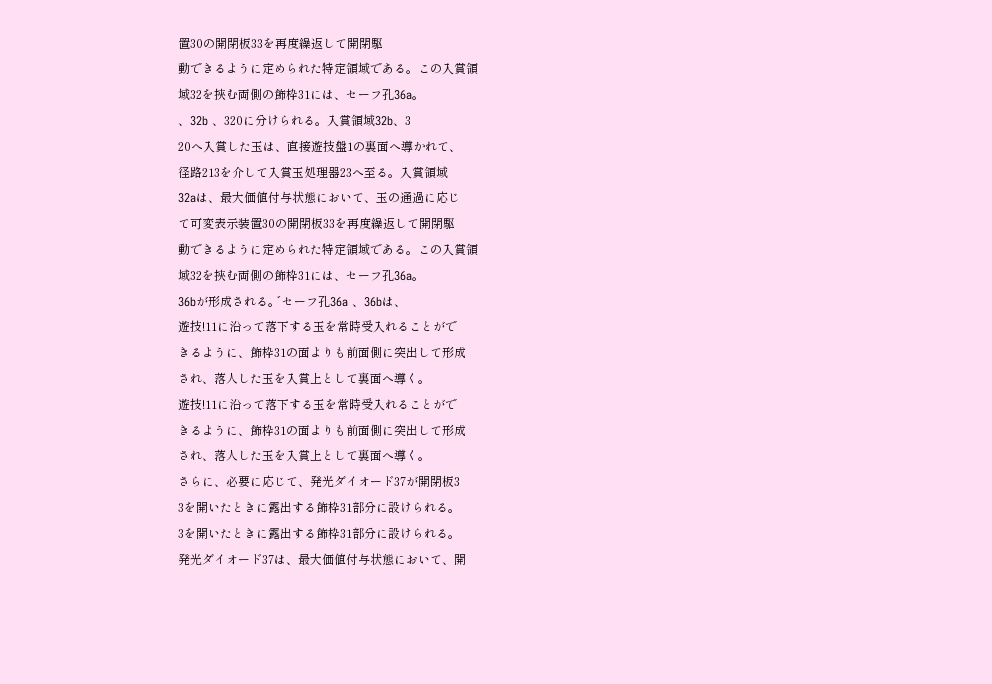置30の開閉板33を再度繰返して開閉駆
動できるように定められた特定領域である。この入賞領
域32を挾む両側の飾枠31には、セーフ孔36a。
、32b 、320に分けられる。入賞領域32b、3
20へ入賞した玉は、直接遊技盤1の裏面へ導かれて、
径路213を介して入賞玉処理器23へ至る。入賞領域
32aは、最大価値付与状態において、玉の通過に応じ
て可変表示装置30の開閉板33を再度繰返して開閉駆
動できるように定められた特定領域である。この入賞領
域32を挾む両側の飾枠31には、セーフ孔36a。
36bが形成される。゛セーフ孔36a 、36bは、
遊技!11に沿って落下する玉を常時受入れることがで
きるように、飾枠31の面よりも前面側に突出して形成
され、落人した玉を入賞上として裏面へ導く。
遊技!11に沿って落下する玉を常時受入れることがで
きるように、飾枠31の面よりも前面側に突出して形成
され、落人した玉を入賞上として裏面へ導く。
さらに、必要に応じて、発光ダイオード37が開閉板3
3を開いたときに露出する飾枠31部分に設けられる。
3を開いたときに露出する飾枠31部分に設けられる。
発光ダイオード37は、最大価値付与状態において、開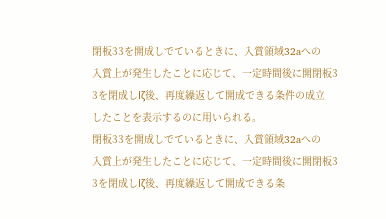閉板33を開成しでているときに、入賞領域32aへの
入賞上が発生したことに応じて、一定時間後に開閉板3
3を閉成しIζ後、再度繰返して開成できる条件の成立
したことを表示するのに用いられる。
閉板33を開成しでているときに、入賞領域32aへの
入賞上が発生したことに応じて、一定時間後に開閉板3
3を閉成しIζ後、再度繰返して開成できる条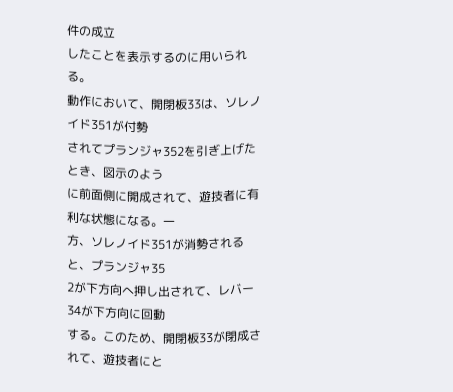件の成立
したことを表示するのに用いられる。
動作において、開閉板33は、ソレノイド351が付勢
されてプランジャ352を引ぎ上げたとき、図示のよう
に前面側に開成されて、遊技者に有利な状態になる。一
方、ソレノイド351が消勢されると、プランジャ35
2が下方向へ押し出されて、レバー34が下方向に回動
する。このため、開閉板33が閉成されて、遊技者にと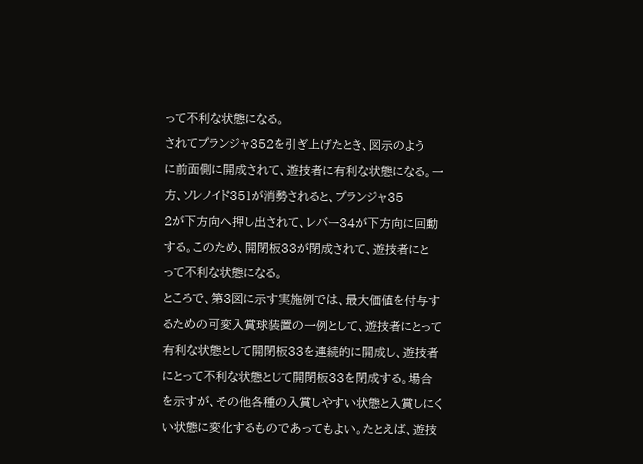って不利な状態になる。
されてプランジャ352を引ぎ上げたとき、図示のよう
に前面側に開成されて、遊技者に有利な状態になる。一
方、ソレノイド351が消勢されると、プランジャ35
2が下方向へ押し出されて、レバー34が下方向に回動
する。このため、開閉板33が閉成されて、遊技者にと
って不利な状態になる。
ところで、第3図に示す実施例では、最大価値を付与す
るための可変入賞球装置の一例として、遊技者にとって
有利な状態として開閉板33を連続的に開成し、遊技者
にとって不利な状態とじて開閉板33を閉成する。場合
を示すが、その他各種の入賞しやすい状態と入賞しにく
い状態に変化するものであってもよい。たとえば、遊技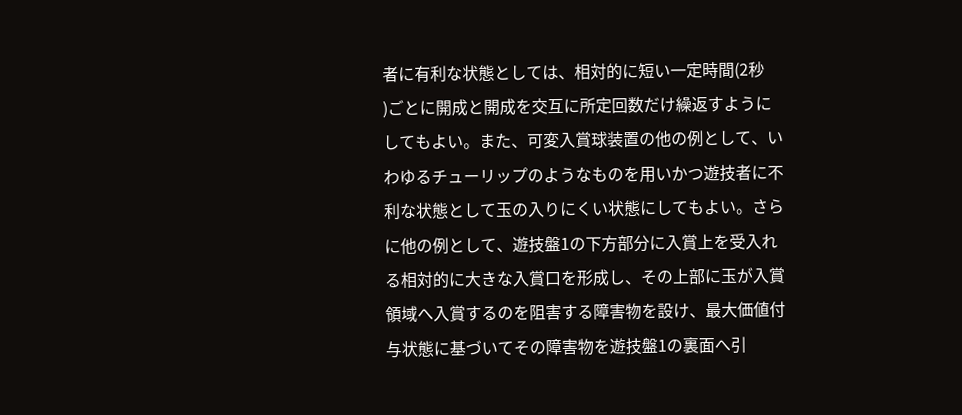者に有利な状態としては、相対的に短い一定時間(2秒
)ごとに開成と開成を交互に所定回数だけ繰返すように
してもよい。また、可変入賞球装置の他の例として、い
わゆるチューリップのようなものを用いかつ遊技者に不
利な状態として玉の入りにくい状態にしてもよい。さら
に他の例として、遊技盤1の下方部分に入賞上を受入れ
る相対的に大きな入賞口を形成し、その上部に玉が入賞
領域へ入賞するのを阻害する障害物を設け、最大価値付
与状態に基づいてその障害物を遊技盤1の裏面へ引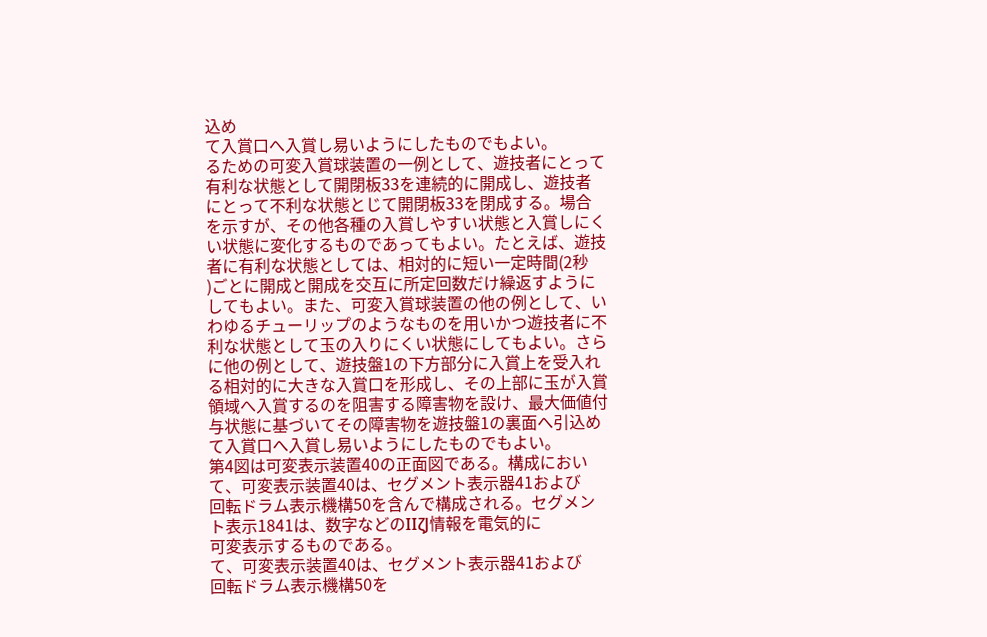込め
て入賞口へ入賞し易いようにしたものでもよい。
るための可変入賞球装置の一例として、遊技者にとって
有利な状態として開閉板33を連続的に開成し、遊技者
にとって不利な状態とじて開閉板33を閉成する。場合
を示すが、その他各種の入賞しやすい状態と入賞しにく
い状態に変化するものであってもよい。たとえば、遊技
者に有利な状態としては、相対的に短い一定時間(2秒
)ごとに開成と開成を交互に所定回数だけ繰返すように
してもよい。また、可変入賞球装置の他の例として、い
わゆるチューリップのようなものを用いかつ遊技者に不
利な状態として玉の入りにくい状態にしてもよい。さら
に他の例として、遊技盤1の下方部分に入賞上を受入れ
る相対的に大きな入賞口を形成し、その上部に玉が入賞
領域へ入賞するのを阻害する障害物を設け、最大価値付
与状態に基づいてその障害物を遊技盤1の裏面へ引込め
て入賞口へ入賞し易いようにしたものでもよい。
第4図は可変表示装置40の正面図である。構成におい
て、可変表示装置40は、セグメント表示器41および
回転ドラム表示機構50を含んで構成される。セグメン
ト表示1841は、数字などのIIζJ情報を電気的に
可変表示するものである。
て、可変表示装置40は、セグメント表示器41および
回転ドラム表示機構50を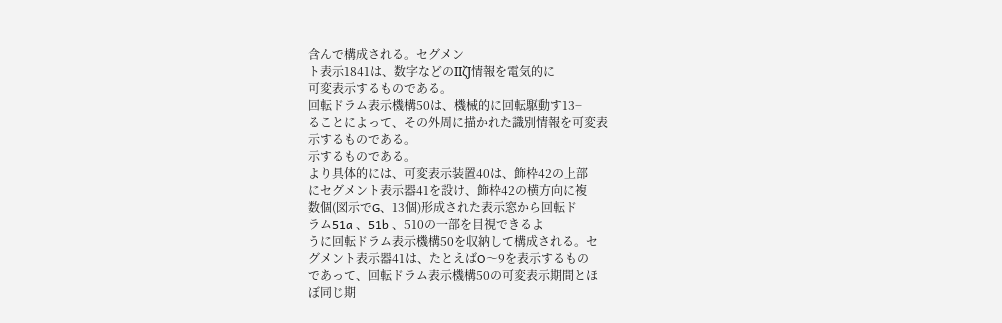含んで構成される。セグメン
ト表示1841は、数字などのIIζJ情報を電気的に
可変表示するものである。
回転ドラム表示機構50は、機械的に回転駆動す13−
ることによって、その外周に描かれた識別情報を可変表
示するものである。
示するものである。
より具体的には、可変表示装置40は、飾枠42の上部
にセグメント表示器41を設け、飾枠42の横方向に複
数個(図示でG、13個)形成された表示窓から回転ド
ラム51a 、51b 、510の一部を目視できるよ
うに回転ドラム表示機構50を収納して構成される。セ
グメント表示器41は、たとえばO〜9を表示するもの
であって、回転ドラム表示機構50の可変表示期間とほ
ぼ同じ期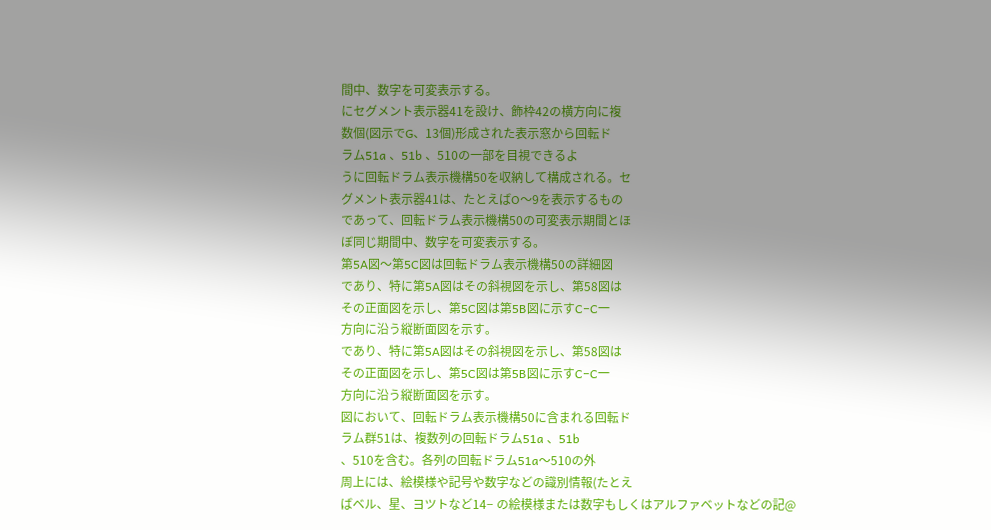間中、数字を可変表示する。
にセグメント表示器41を設け、飾枠42の横方向に複
数個(図示でG、13個)形成された表示窓から回転ド
ラム51a 、51b 、510の一部を目視できるよ
うに回転ドラム表示機構50を収納して構成される。セ
グメント表示器41は、たとえばO〜9を表示するもの
であって、回転ドラム表示機構50の可変表示期間とほ
ぼ同じ期間中、数字を可変表示する。
第5A図〜第5C図は回転ドラム表示機構50の詳細図
であり、特に第5A図はその斜視図を示し、第58図は
その正面図を示し、第5C図は第5B図に示すC−C一
方向に沿う縦断面図を示す。
であり、特に第5A図はその斜視図を示し、第58図は
その正面図を示し、第5C図は第5B図に示すC−C一
方向に沿う縦断面図を示す。
図において、回転ドラム表示機構50に含まれる回転ド
ラム群51は、複数列の回転ドラム51a 、51b
、510を含む。各列の回転ドラム51a〜510の外
周上には、絵模様や記号や数字などの識別情報(たとえ
ばベル、星、ヨツトなど14− の絵模様または数字もしくはアルファベットなどの記@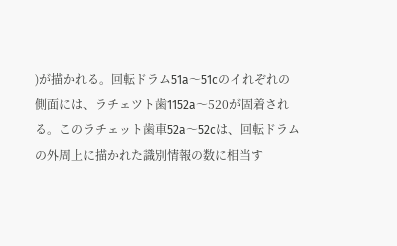)が描かれる。回転ドラム51a〜51cのイれぞれの
側面には、ラチェツト歯1152a〜520が固着され
る。このラチェット歯車52a〜52cは、回転ドラム
の外周上に描かれた識別情報の数に相当す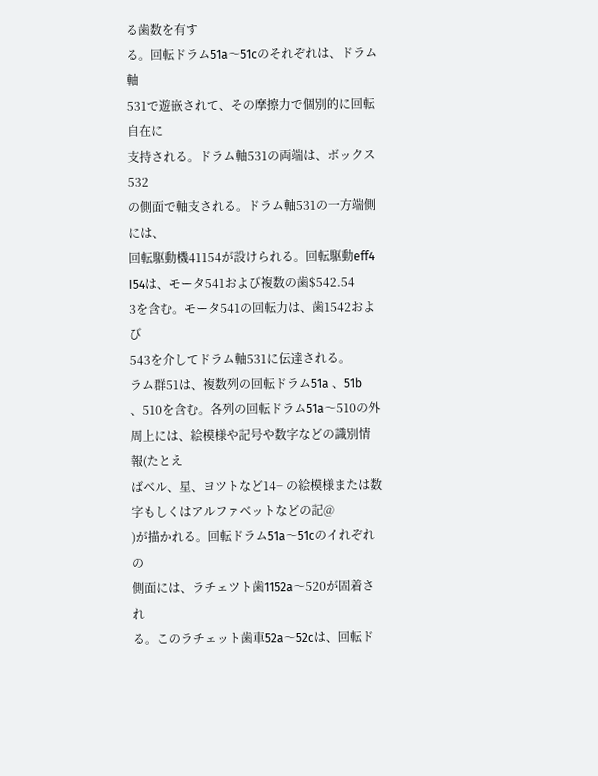る歯数を有す
る。回転ドラム51a〜51cのそれぞれは、ドラム軸
531で遊嵌されて、その摩擦力で個別的に回転自在に
支持される。ドラム軸531の両端は、ボックス532
の側面で軸支される。ドラム軸531の一方端側には、
回転駆動機41154が設けられる。回転駆動eff4
I54は、モータ541および複数の歯$542.54
3を含む。モータ541の回転力は、歯1542および
543を介してドラム軸531に伝達される。
ラム群51は、複数列の回転ドラム51a 、51b
、510を含む。各列の回転ドラム51a〜510の外
周上には、絵模様や記号や数字などの識別情報(たとえ
ばベル、星、ヨツトなど14− の絵模様または数字もしくはアルファベットなどの記@
)が描かれる。回転ドラム51a〜51cのイれぞれの
側面には、ラチェツト歯1152a〜520が固着され
る。このラチェット歯車52a〜52cは、回転ド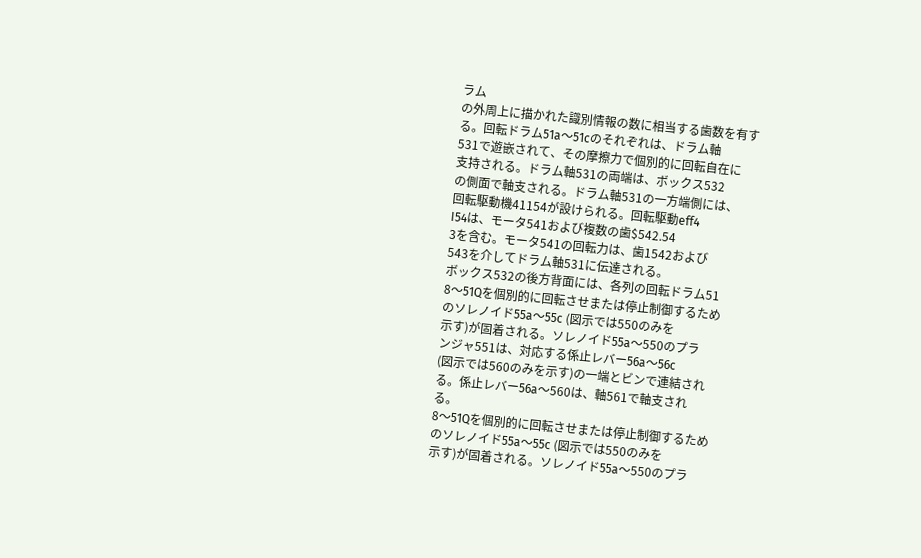ラム
の外周上に描かれた識別情報の数に相当する歯数を有す
る。回転ドラム51a〜51cのそれぞれは、ドラム軸
531で遊嵌されて、その摩擦力で個別的に回転自在に
支持される。ドラム軸531の両端は、ボックス532
の側面で軸支される。ドラム軸531の一方端側には、
回転駆動機41154が設けられる。回転駆動eff4
I54は、モータ541および複数の歯$542.54
3を含む。モータ541の回転力は、歯1542および
543を介してドラム軸531に伝達される。
ボックス532の後方背面には、各列の回転ドラム51
8〜51Qを個別的に回転させまたは停止制御するため
のソレノイド55a〜55c (図示では550のみを
示す)が固着される。ソレノイド55a〜550のプラ
ンジャ551は、対応する係止レバー56a〜56c
(図示では560のみを示す)の一端とビンで連結され
る。係止レバー56a〜560は、軸561で軸支され
る。
8〜51Qを個別的に回転させまたは停止制御するため
のソレノイド55a〜55c (図示では550のみを
示す)が固着される。ソレノイド55a〜550のプラ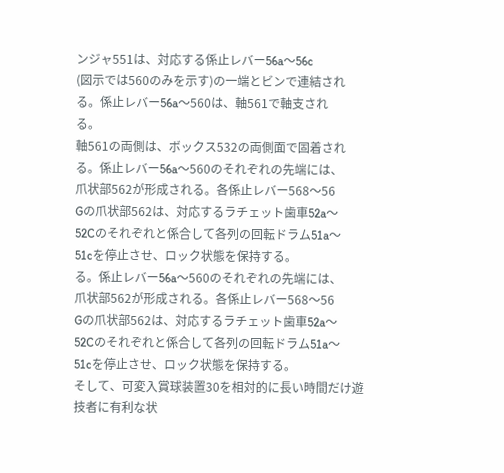ンジャ551は、対応する係止レバー56a〜56c
(図示では560のみを示す)の一端とビンで連結され
る。係止レバー56a〜560は、軸561で軸支され
る。
軸561の両側は、ボックス532の両側面で固着され
る。係止レバー56a〜560のそれぞれの先端には、
爪状部562が形成される。各係止レバー568〜56
Gの爪状部562は、対応するラチェット歯車52a〜
52Cのそれぞれと係合して各列の回転ドラム51a〜
51cを停止させ、ロック状態を保持する。
る。係止レバー56a〜560のそれぞれの先端には、
爪状部562が形成される。各係止レバー568〜56
Gの爪状部562は、対応するラチェット歯車52a〜
52Cのそれぞれと係合して各列の回転ドラム51a〜
51cを停止させ、ロック状態を保持する。
そして、可変入賞球装置30を相対的に長い時間だけ遊
技者に有利な状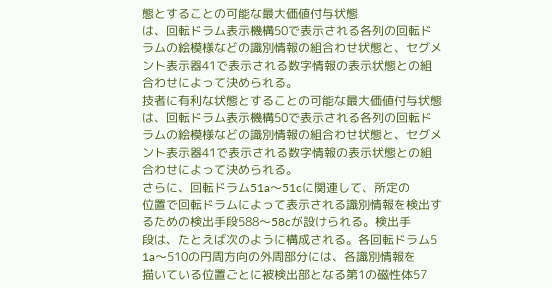態とすることの可能な最大価値付与状態
は、回転ドラム表示機構50で表示される各列の回転ド
ラムの絵模様などの識別情報の組合わせ状態と、セグメ
ント表示器41で表示される数字情報の表示状態との組
合わせによって決められる。
技者に有利な状態とすることの可能な最大価値付与状態
は、回転ドラム表示機構50で表示される各列の回転ド
ラムの絵模様などの識別情報の組合わせ状態と、セグメ
ント表示器41で表示される数字情報の表示状態との組
合わせによって決められる。
さらに、回転ドラム51a〜51cに関連して、所定の
位置で回転ドラムによって表示される識別情報を検出す
るための検出手段588〜58cが設けられる。検出手
段は、たとえば次のように構成される。各回転ドラム5
1a〜510の円周方向の外周部分には、各識別情報を
描いている位置ごとに被検出部となる第1の磁性体57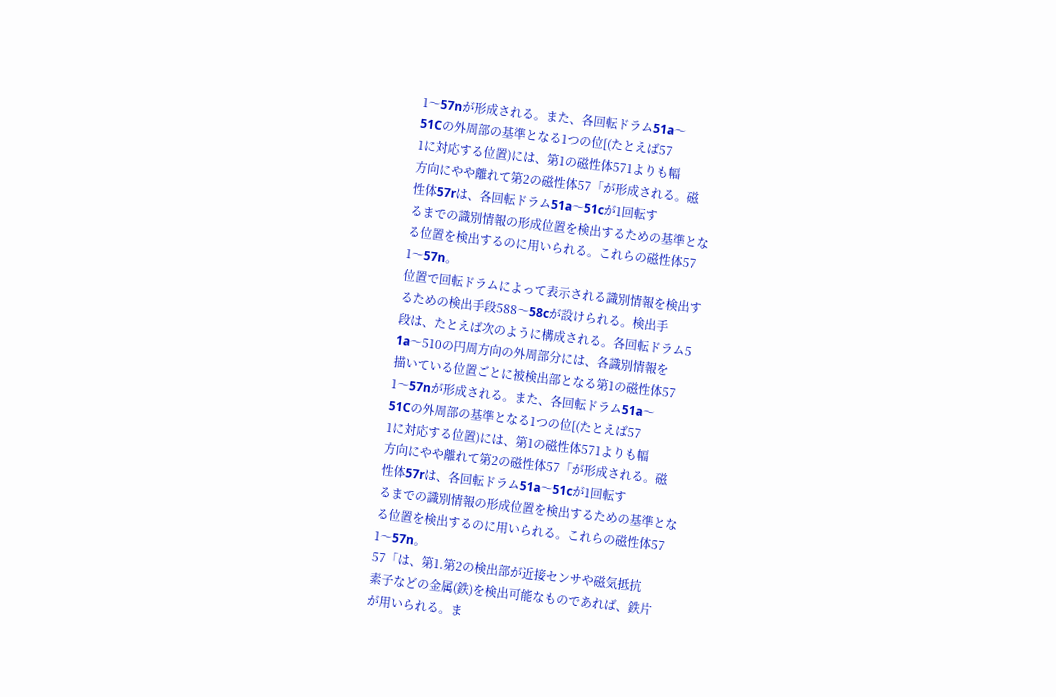1〜57nが形成される。また、各回転ドラム51a〜
51Cの外周部の基準となる1つの位[(たとえば57
1に対応する位置)には、第1の磁性体571よりも幅
方向にやや離れて第2の磁性体57「が形成される。磁
性体57rは、各回転ドラム51a〜51cが1回転す
るまでの識別情報の形成位置を検出するための基準とな
る位置を検出するのに用いられる。これらの磁性体57
1〜57n。
位置で回転ドラムによって表示される識別情報を検出す
るための検出手段588〜58cが設けられる。検出手
段は、たとえば次のように構成される。各回転ドラム5
1a〜510の円周方向の外周部分には、各識別情報を
描いている位置ごとに被検出部となる第1の磁性体57
1〜57nが形成される。また、各回転ドラム51a〜
51Cの外周部の基準となる1つの位[(たとえば57
1に対応する位置)には、第1の磁性体571よりも幅
方向にやや離れて第2の磁性体57「が形成される。磁
性体57rは、各回転ドラム51a〜51cが1回転す
るまでの識別情報の形成位置を検出するための基準とな
る位置を検出するのに用いられる。これらの磁性体57
1〜57n。
57「は、第1.第2の検出部が近接センサや磁気抵抗
素子などの金属(鉄)を検出可能なものであれば、鉄片
が用いられる。ま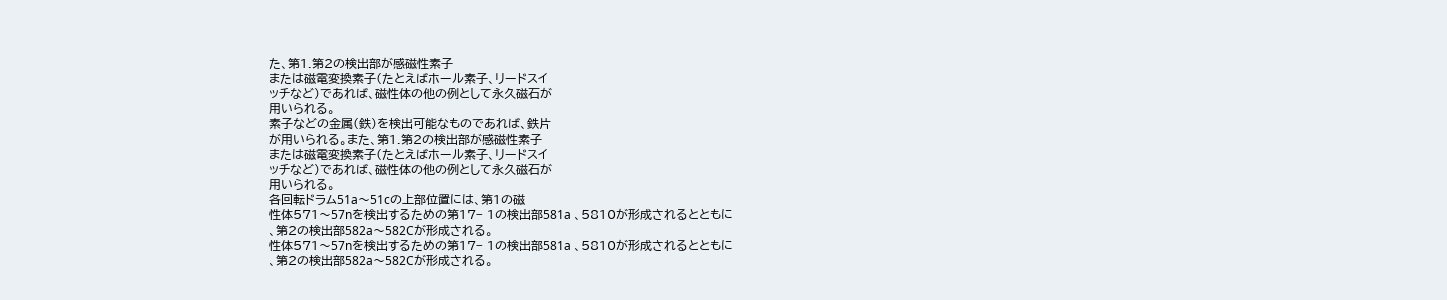た、第1.第2の検出部が感磁性素子
または磁電変換素子(たとえばホール素子、リードスイ
ッチなど)であれば、磁性体の他の例として永久磁石が
用いられる。
素子などの金属(鉄)を検出可能なものであれば、鉄片
が用いられる。また、第1.第2の検出部が感磁性素子
または磁電変換素子(たとえばホール素子、リードスイ
ッチなど)であれば、磁性体の他の例として永久磁石が
用いられる。
各回転ドラム51a〜51cの上部位置には、第1の磁
性体571〜57nを検出するための第17− 1の検出部581a 、5810が形成されるとともに
、第2の検出部582a〜582Cが形成される。
性体571〜57nを検出するための第17− 1の検出部581a 、5810が形成されるとともに
、第2の検出部582a〜582Cが形成される。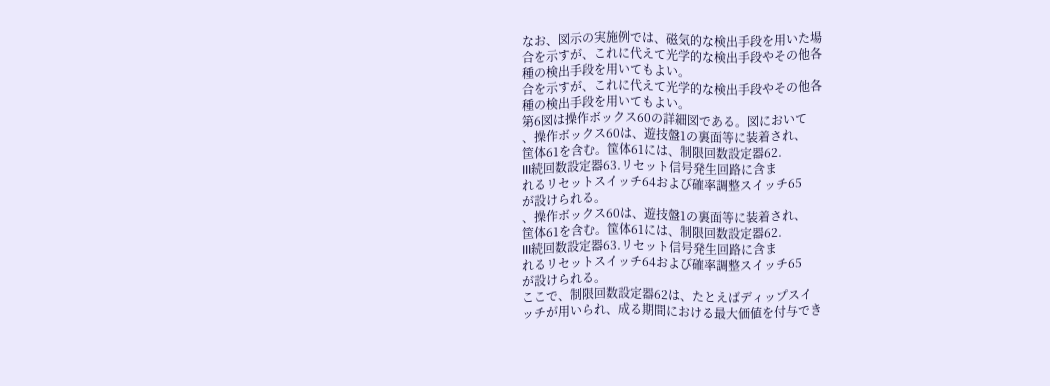なお、図示の実施例では、磁気的な検出手段を用いた場
合を示すが、これに代えて光学的な検出手段やその他各
種の検出手段を用いてもよい。
合を示すが、これに代えて光学的な検出手段やその他各
種の検出手段を用いてもよい。
第6図は操作ボックス60の詳細図である。図において
、操作ボックス60は、遊技盤1の裏面等に装着され、
筐体61を含む。筺体61には、制限回数設定器62.
III続回数設定器63.リセット信号発生回路に含ま
れるリセットスイッチ64および確率調整スイッチ65
が設けられる。
、操作ボックス60は、遊技盤1の裏面等に装着され、
筐体61を含む。筺体61には、制限回数設定器62.
III続回数設定器63.リセット信号発生回路に含ま
れるリセットスイッチ64および確率調整スイッチ65
が設けられる。
ここで、制限回数設定器62は、たとえばディップスイ
ッチが用いられ、成る期間における最大価値を付与でき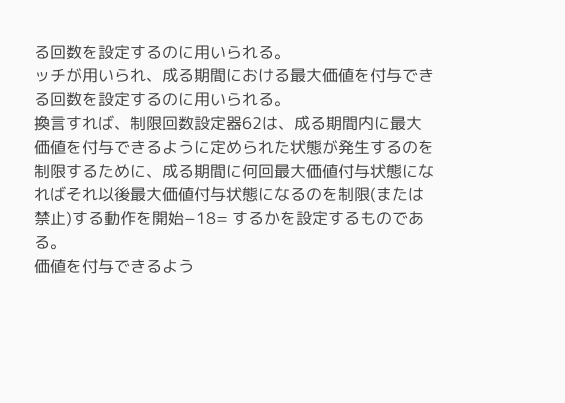る回数を設定するのに用いられる。
ッチが用いられ、成る期間における最大価値を付与でき
る回数を設定するのに用いられる。
換言すれば、制限回数設定器62は、成る期間内に最大
価値を付与できるように定められた状態が発生するのを
制限するために、成る期間に何回最大価値付与状態にな
ればそれ以後最大価値付与状態になるのを制限(または
禁止)する動作を開始−18= するかを設定するものである。
価値を付与できるよう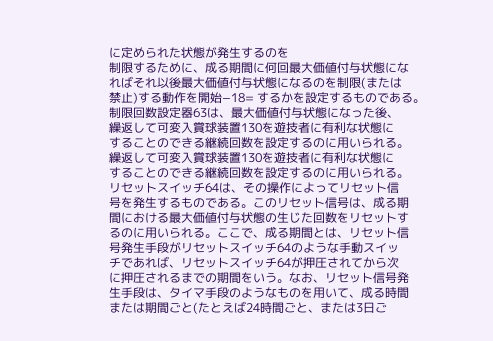に定められた状態が発生するのを
制限するために、成る期間に何回最大価値付与状態にな
ればそれ以後最大価値付与状態になるのを制限(または
禁止)する動作を開始−18= するかを設定するものである。
制限回数設定器63は、最大価値付与状態になった後、
繰返して可変入賞球装置130を遊技者に有利な状態に
することのできる継続回数を設定するのに用いられる。
繰返して可変入賞球装置130を遊技者に有利な状態に
することのできる継続回数を設定するのに用いられる。
リセットスイッチ64は、その操作によってリセット信
号を発生するものである。このリセット信号は、成る期
間における最大価値付与状態の生じた回数をリセットす
るのに用いられる。ここで、成る期間とは、リセット信
号発生手段がリセットスイッチ64のような手動スイッ
チであれば、リセットスイッチ64が押圧されてから次
に押圧されるまでの期間をいう。なお、リセット信号発
生手段は、タイマ手段のようなものを用いて、成る時間
または期間ごと(たとえば24時間ごと、または3日ご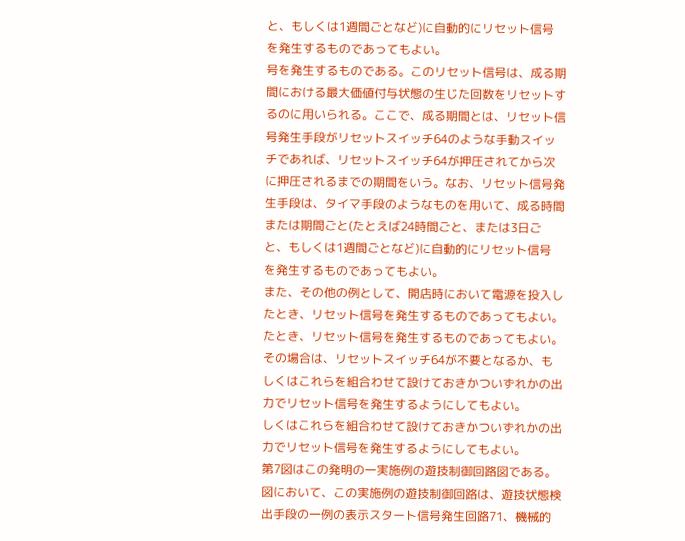と、もしくは1週間ごとなど)に自動的にリセット信号
を発生するものであってもよい。
号を発生するものである。このリセット信号は、成る期
間における最大価値付与状態の生じた回数をリセットす
るのに用いられる。ここで、成る期間とは、リセット信
号発生手段がリセットスイッチ64のような手動スイッ
チであれば、リセットスイッチ64が押圧されてから次
に押圧されるまでの期間をいう。なお、リセット信号発
生手段は、タイマ手段のようなものを用いて、成る時間
または期間ごと(たとえば24時間ごと、または3日ご
と、もしくは1週間ごとなど)に自動的にリセット信号
を発生するものであってもよい。
また、その他の例として、開店時において電源を投入し
たとき、リセット信号を発生するものであってもよい。
たとき、リセット信号を発生するものであってもよい。
その場合は、リセットスイッチ64が不要となるか、も
しくはこれらを組合わせて設けておきかついずれかの出
力でリセット信号を発生するようにしてもよい。
しくはこれらを組合わせて設けておきかついずれかの出
力でリセット信号を発生するようにしてもよい。
第7図はこの発明の一実施例の遊技制御回路図である。
図において、この実施例の遊技制御回路は、遊技状態検
出手段の一例の表示スタート信号発生回路71、機械的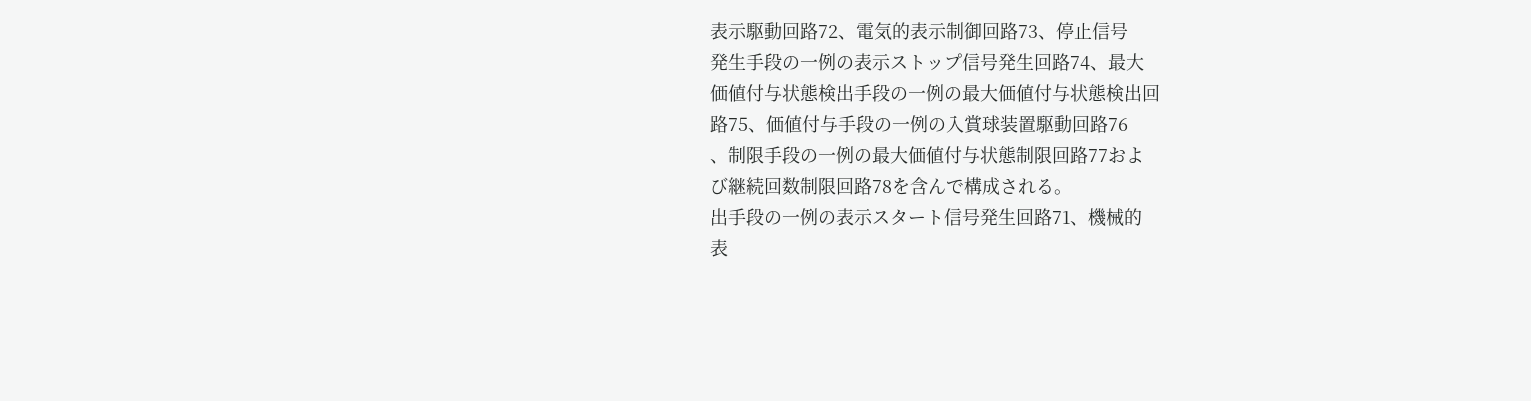表示駆動回路72、電気的表示制御回路73、停止信号
発生手段の一例の表示ストップ信号発生回路74、最大
価値付与状態検出手段の一例の最大価値付与状態検出回
路75、価値付与手段の一例の入賞球装置駆動回路76
、制限手段の一例の最大価値付与状態制限回路77およ
び継続回数制限回路78を含んで構成される。
出手段の一例の表示スタート信号発生回路71、機械的
表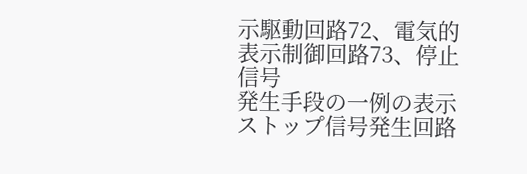示駆動回路72、電気的表示制御回路73、停止信号
発生手段の一例の表示ストップ信号発生回路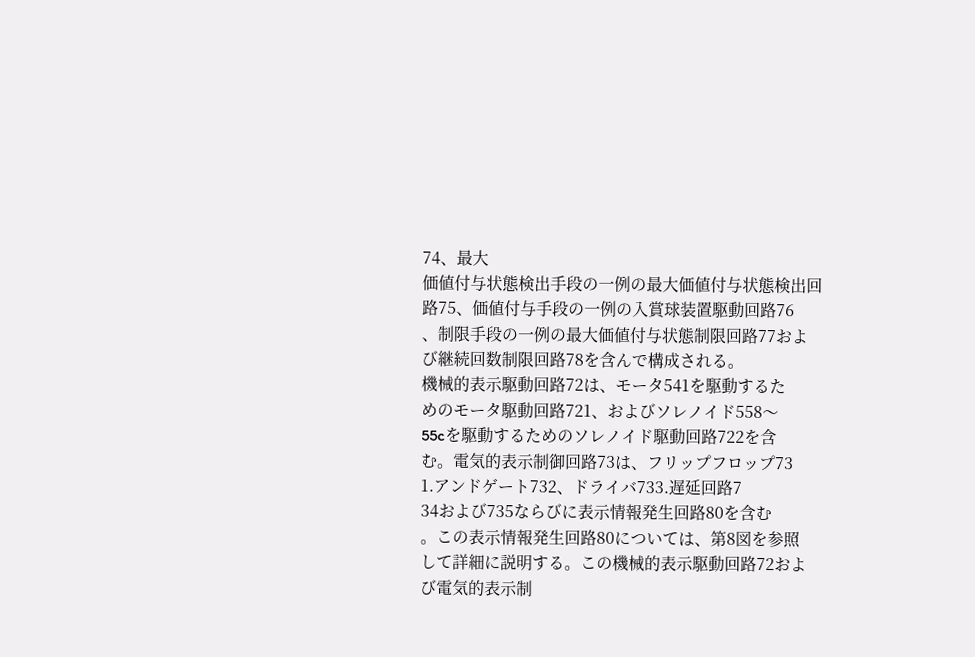74、最大
価値付与状態検出手段の一例の最大価値付与状態検出回
路75、価値付与手段の一例の入賞球装置駆動回路76
、制限手段の一例の最大価値付与状態制限回路77およ
び継続回数制限回路78を含んで構成される。
機械的表示駆動回路72は、モータ541を駆動するた
めのモータ駆動回路721、およびソレノイド558〜
55cを駆動するためのソレノイド駆動回路722を含
む。電気的表示制御回路73は、フリップフロップ73
1.アンドゲート732、ドライバ733.遅延回路7
34および735ならびに表示情報発生回路80を含む
。この表示情報発生回路80については、第8図を参照
して詳細に説明する。この機械的表示駆動回路72およ
び電気的表示制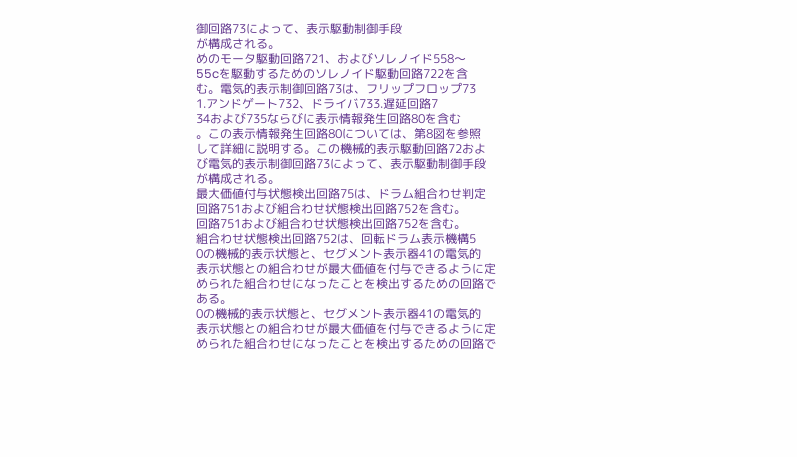御回路73によって、表示駆動制御手段
が構成される。
めのモータ駆動回路721、およびソレノイド558〜
55cを駆動するためのソレノイド駆動回路722を含
む。電気的表示制御回路73は、フリップフロップ73
1.アンドゲート732、ドライバ733.遅延回路7
34および735ならびに表示情報発生回路80を含む
。この表示情報発生回路80については、第8図を参照
して詳細に説明する。この機械的表示駆動回路72およ
び電気的表示制御回路73によって、表示駆動制御手段
が構成される。
最大価値付与状態検出回路75は、ドラム組合わせ判定
回路751および組合わせ状態検出回路752を含む。
回路751および組合わせ状態検出回路752を含む。
組合わせ状態検出回路752は、回転ドラム表示機構5
0の機械的表示状態と、セグメント表示器41の電気的
表示状態との組合わせが最大価値を付与できるように定
められた組合わせになったことを検出するための回路で
ある。
0の機械的表示状態と、セグメント表示器41の電気的
表示状態との組合わせが最大価値を付与できるように定
められた組合わせになったことを検出するための回路で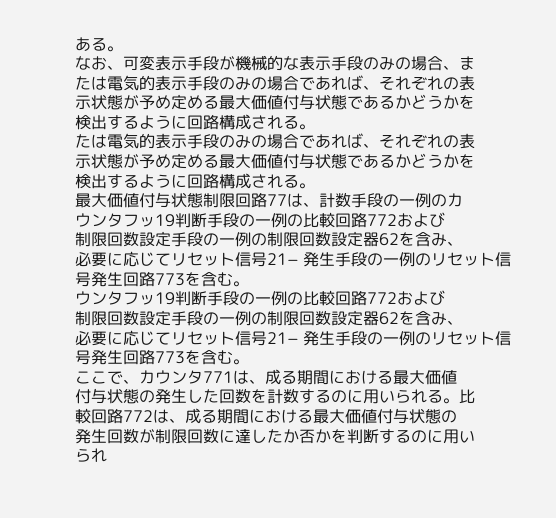ある。
なお、可変表示手段が機械的な表示手段のみの場合、ま
たは電気的表示手段のみの場合であれば、それぞれの表
示状態が予め定める最大価値付与状態であるかどうかを
検出するように回路構成される。
たは電気的表示手段のみの場合であれば、それぞれの表
示状態が予め定める最大価値付与状態であるかどうかを
検出するように回路構成される。
最大価値付与状態制限回路77は、計数手段の一例のカ
ウンタフッ19判断手段の一例の比較回路772および
制限回数設定手段の一例の制限回数設定器62を含み、
必要に応じてリセット信号21− 発生手段の一例のリセット信号発生回路773を含む。
ウンタフッ19判断手段の一例の比較回路772および
制限回数設定手段の一例の制限回数設定器62を含み、
必要に応じてリセット信号21− 発生手段の一例のリセット信号発生回路773を含む。
ここで、カウンタ771は、成る期間における最大価値
付与状態の発生した回数を計数するのに用いられる。比
較回路772は、成る期間における最大価値付与状態の
発生回数が制限回数に達したか否かを判断するのに用い
られ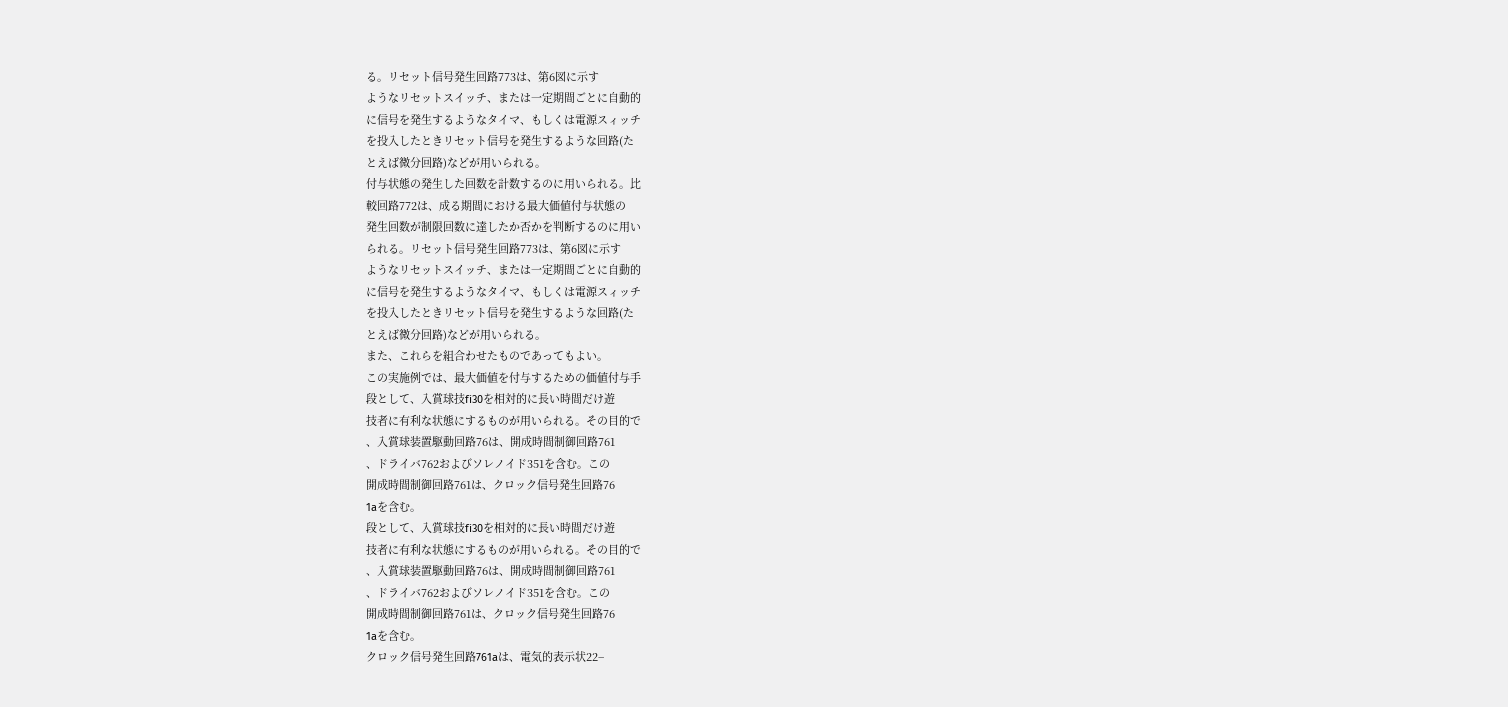る。リセット信号発生回路773は、第6図に示す
ようなリセットスイッチ、または一定期間ごとに自動的
に信号を発生するようなタイマ、もしくは電源スィッチ
を投入したときリセット信号を発生するような回路(た
とえば微分回路)などが用いられる。
付与状態の発生した回数を計数するのに用いられる。比
較回路772は、成る期間における最大価値付与状態の
発生回数が制限回数に達したか否かを判断するのに用い
られる。リセット信号発生回路773は、第6図に示す
ようなリセットスイッチ、または一定期間ごとに自動的
に信号を発生するようなタイマ、もしくは電源スィッチ
を投入したときリセット信号を発生するような回路(た
とえば微分回路)などが用いられる。
また、これらを組合わせたものであってもよい。
この実施例では、最大価値を付与するための価値付与手
段として、入賞球技fi30を相対的に長い時間だけ遊
技者に有利な状態にするものが用いられる。その目的で
、入賞球装置駆動回路76は、開成時間制御回路761
、ドライバ762およびソレノイド351を含む。この
開成時間制御回路761は、クロック信号発生回路76
1aを含む。
段として、入賞球技fi30を相対的に長い時間だけ遊
技者に有利な状態にするものが用いられる。その目的で
、入賞球装置駆動回路76は、開成時間制御回路761
、ドライバ762およびソレノイド351を含む。この
開成時間制御回路761は、クロック信号発生回路76
1aを含む。
クロック信号発生回路761aは、電気的表示状22−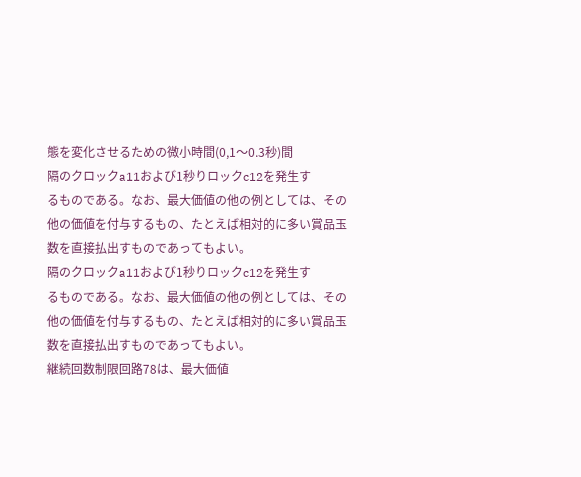態を変化させるための微小時間(0,1〜0.3秒)間
隔のクロックa11および1秒りロックc12を発生す
るものである。なお、最大価値の他の例としては、その
他の価値を付与するもの、たとえば相対的に多い賞品玉
数を直接払出すものであってもよい。
隔のクロックa11および1秒りロックc12を発生す
るものである。なお、最大価値の他の例としては、その
他の価値を付与するもの、たとえば相対的に多い賞品玉
数を直接払出すものであってもよい。
継続回数制限回路78は、最大価値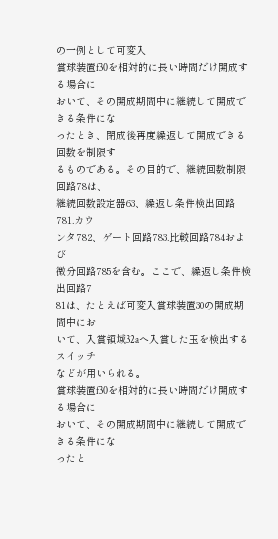の一例として可変入
賞球装置f30を相対的に長い時間だけ開成する場合に
おいて、その開成期間中に継続して開成できる条件にな
ったとき、閉成後再度繰返して開成できる回数を制限す
るものである。その目的で、継続回数制限回路78は、
継続回数設定器63、繰返し条件検出回路781.カウ
ンタ782、ゲート回路783.比較回路784および
微分回路785を含む。ここで、繰返し条件検出回路7
81は、たとえば可変入賞球装置30の開成期間中にお
いて、入賞領域32aへ入賞した玉を検出するスイッチ
などが用いられる。
賞球装置f30を相対的に長い時間だけ開成する場合に
おいて、その開成期間中に継続して開成できる条件にな
ったと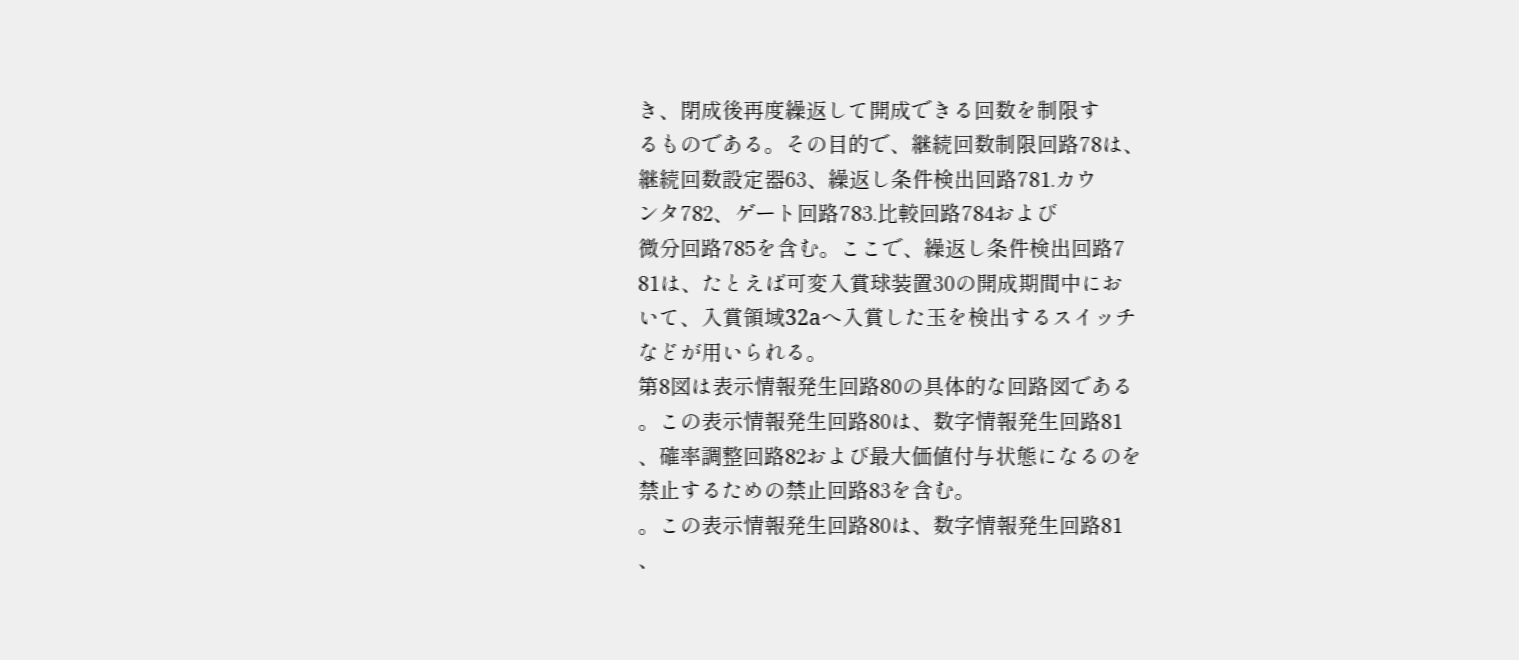き、閉成後再度繰返して開成できる回数を制限す
るものである。その目的で、継続回数制限回路78は、
継続回数設定器63、繰返し条件検出回路781.カウ
ンタ782、ゲート回路783.比較回路784および
微分回路785を含む。ここで、繰返し条件検出回路7
81は、たとえば可変入賞球装置30の開成期間中にお
いて、入賞領域32aへ入賞した玉を検出するスイッチ
などが用いられる。
第8図は表示情報発生回路80の具体的な回路図である
。この表示情報発生回路80は、数字情報発生回路81
、確率調整回路82および最大価値付与状態になるのを
禁止するための禁止回路83を含む。
。この表示情報発生回路80は、数字情報発生回路81
、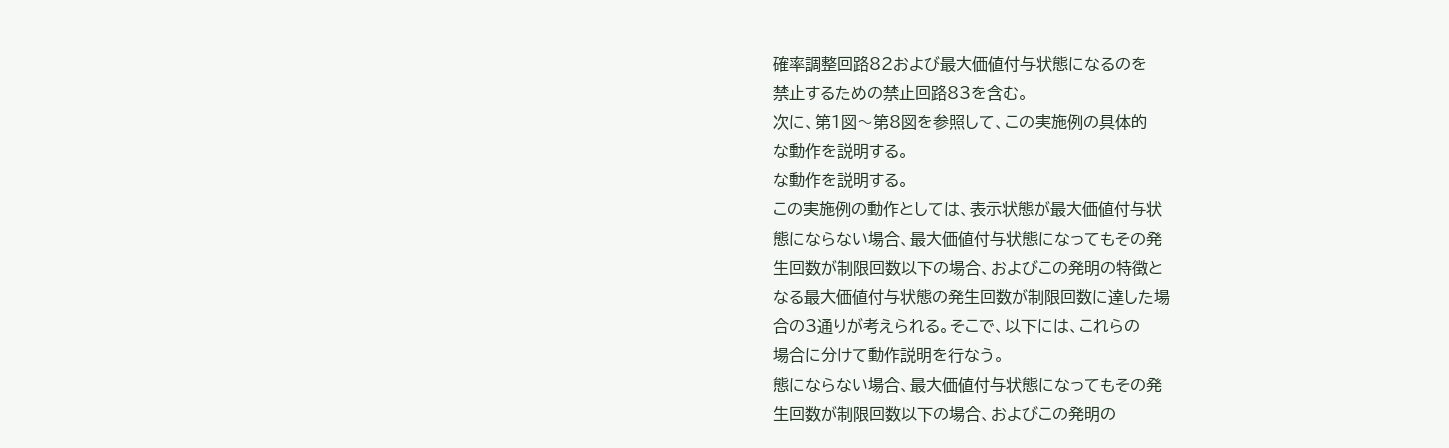確率調整回路82および最大価値付与状態になるのを
禁止するための禁止回路83を含む。
次に、第1図〜第8図を参照して、この実施例の具体的
な動作を説明する。
な動作を説明する。
この実施例の動作としては、表示状態が最大価値付与状
態にならない場合、最大価値付与状態になってもその発
生回数が制限回数以下の場合、およびこの発明の特徴と
なる最大価値付与状態の発生回数が制限回数に達した場
合の3通りが考えられる。そこで、以下には、これらの
場合に分けて動作説明を行なう。
態にならない場合、最大価値付与状態になってもその発
生回数が制限回数以下の場合、およびこの発明の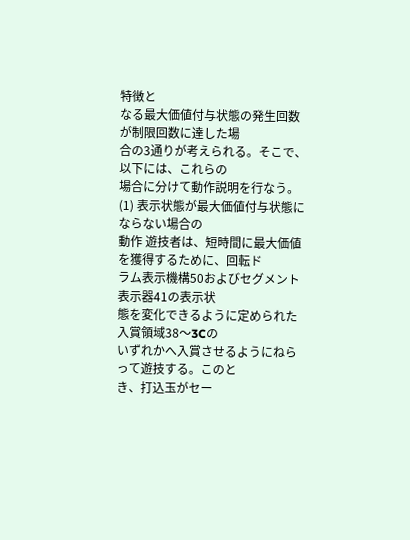特徴と
なる最大価値付与状態の発生回数が制限回数に達した場
合の3通りが考えられる。そこで、以下には、これらの
場合に分けて動作説明を行なう。
(1) 表示状態が最大価値付与状態にならない場合の
動作 遊技者は、短時間に最大価値を獲得するために、回転ド
ラム表示機構50およびセグメント表示器41の表示状
態を変化できるように定められた入賞領域38〜3Cの
いずれかへ入賞させるようにねらって遊技する。このと
き、打込玉がセー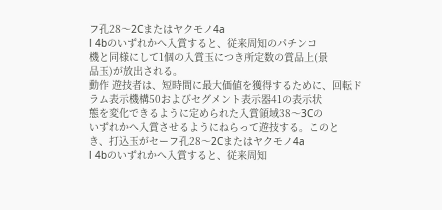フ孔28〜2Cまたはヤクモノ4a
l 4bのいずれかへ入賞すると、従来周知のパチンコ
機と同様にして1個の入賞玉につき所定数の賞品上(景
品玉)が放出される。
動作 遊技者は、短時間に最大価値を獲得するために、回転ド
ラム表示機構50およびセグメント表示器41の表示状
態を変化できるように定められた入賞領域38〜3Cの
いずれかへ入賞させるようにねらって遊技する。このと
き、打込玉がセーフ孔28〜2Cまたはヤクモノ4a
l 4bのいずれかへ入賞すると、従来周知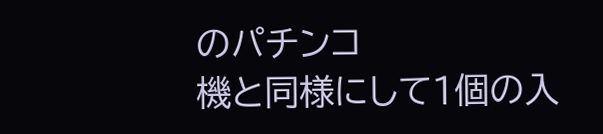のパチンコ
機と同様にして1個の入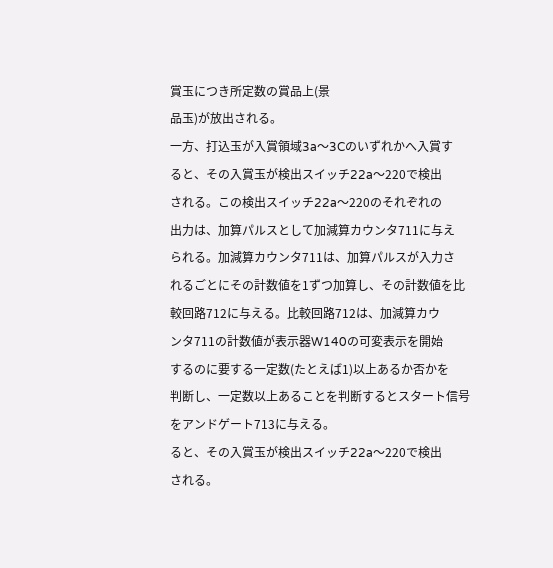賞玉につき所定数の賞品上(景
品玉)が放出される。
一方、打込玉が入賞領域3a〜3Cのいずれかへ入賞す
ると、その入賞玉が検出スイッチ22a〜220で検出
される。この検出スイッチ22a〜220のそれぞれの
出力は、加算パルスとして加減算カウンタ711に与え
られる。加減算カウンタ711は、加算パルスが入力さ
れるごとにその計数値を1ずつ加算し、その計数値を比
較回路712に与える。比較回路712は、加減算カウ
ンタ711の計数値が表示器W140の可変表示を開始
するのに要する一定数(たとえば1)以上あるか否かを
判断し、一定数以上あることを判断するとスタート信号
をアンドゲート713に与える。
ると、その入賞玉が検出スイッチ22a〜220で検出
される。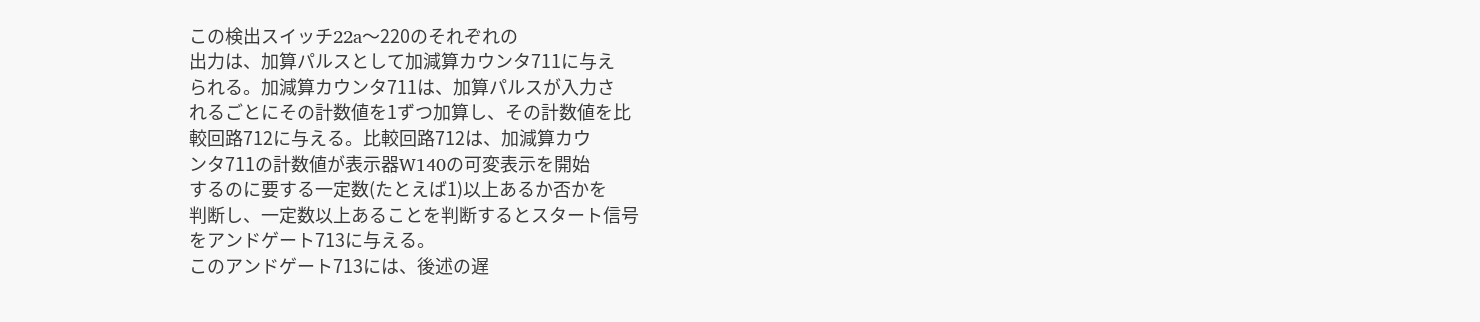この検出スイッチ22a〜220のそれぞれの
出力は、加算パルスとして加減算カウンタ711に与え
られる。加減算カウンタ711は、加算パルスが入力さ
れるごとにその計数値を1ずつ加算し、その計数値を比
較回路712に与える。比較回路712は、加減算カウ
ンタ711の計数値が表示器W140の可変表示を開始
するのに要する一定数(たとえば1)以上あるか否かを
判断し、一定数以上あることを判断するとスタート信号
をアンドゲート713に与える。
このアンドゲート713には、後述の遅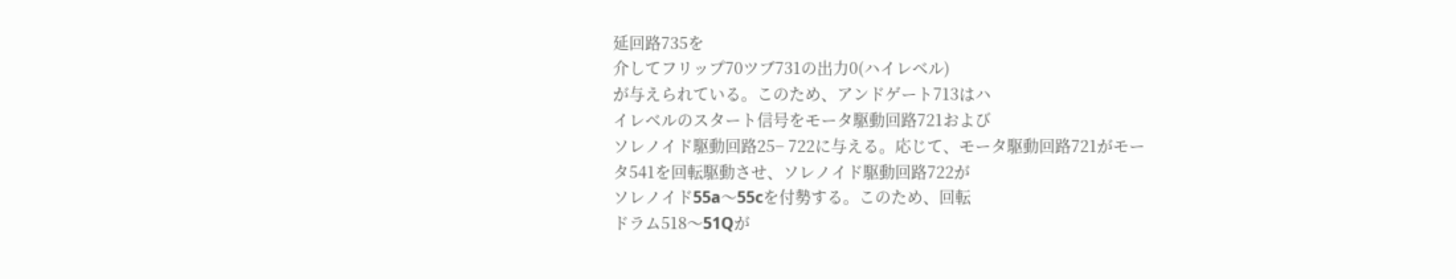延回路735を
介してフリップ70ツブ731の出力0(ハイレベル)
が与えられている。このため、アンドゲート713はハ
イレベルのスタート信号をモータ駆動回路721および
ソレノイド駆動回路25− 722に与える。応じて、モータ駆動回路721がモー
タ541を回転駆動させ、ソレノイド駆動回路722が
ソレノイド55a〜55cを付勢する。このため、回転
ドラム518〜51Qが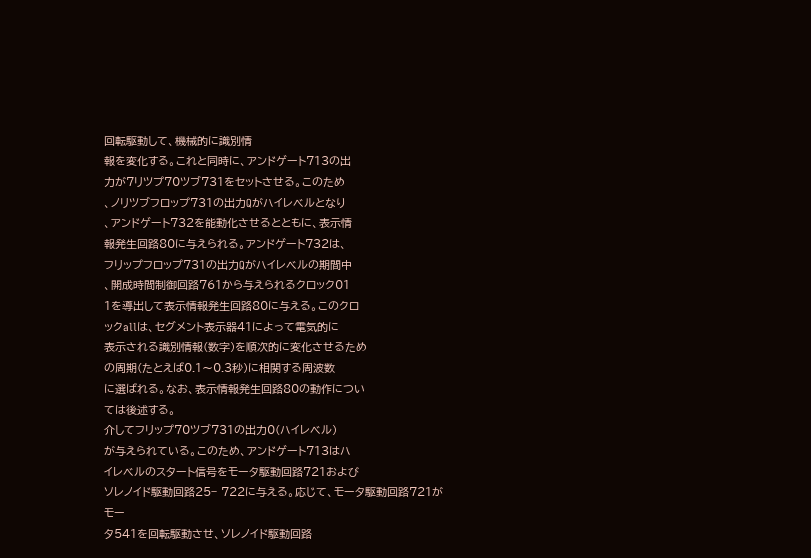回転駆動して、機械的に識別情
報を変化する。これと同時に、アンドゲート713の出
力が7リツプ70ツブ731をセットさせる。このため
、ノリツブフロップ731の出力Qがハイレベルとなり
、アンドゲート732を能動化させるとともに、表示情
報発生回路80に与えられる。アンドゲート732は、
フリップフロップ731の出力Qがハイレベルの期間中
、開成時間制御回路761から与えられるクロック01
1を導出して表示情報発生回路80に与える。このクロ
ックallは、セグメント表示器41によって電気的に
表示される識別情報(数字)を順次的に変化させるため
の周期(たとえば0.1〜0.3秒)に相関する周波数
に選ばれる。なお、表示情報発生回路80の動作につい
ては後述する。
介してフリップ70ツブ731の出力0(ハイレベル)
が与えられている。このため、アンドゲート713はハ
イレベルのスタート信号をモータ駆動回路721および
ソレノイド駆動回路25− 722に与える。応じて、モータ駆動回路721がモー
タ541を回転駆動させ、ソレノイド駆動回路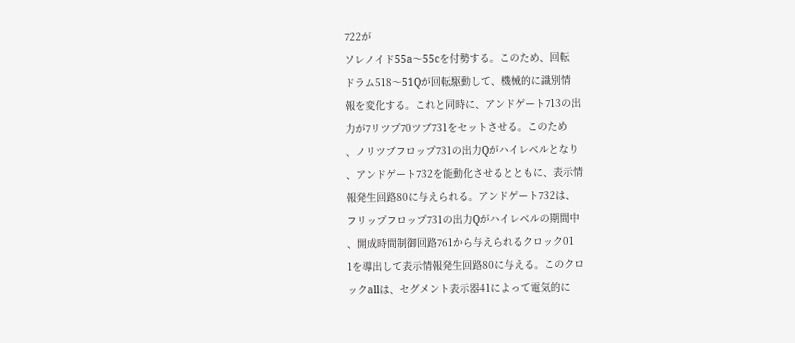722が
ソレノイド55a〜55cを付勢する。このため、回転
ドラム518〜51Qが回転駆動して、機械的に識別情
報を変化する。これと同時に、アンドゲート713の出
力が7リツプ70ツブ731をセットさせる。このため
、ノリツブフロップ731の出力Qがハイレベルとなり
、アンドゲート732を能動化させるとともに、表示情
報発生回路80に与えられる。アンドゲート732は、
フリップフロップ731の出力Qがハイレベルの期間中
、開成時間制御回路761から与えられるクロック01
1を導出して表示情報発生回路80に与える。このクロ
ックallは、セグメント表示器41によって電気的に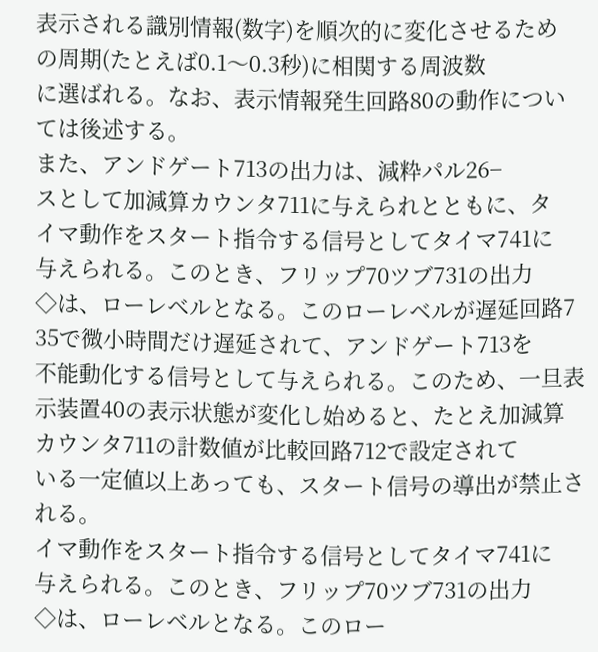表示される識別情報(数字)を順次的に変化させるため
の周期(たとえば0.1〜0.3秒)に相関する周波数
に選ばれる。なお、表示情報発生回路80の動作につい
ては後述する。
また、アンドゲート713の出力は、減粋パル26−
スとして加減算カウンタ711に与えられとともに、タ
イマ動作をスタート指令する信号としてタイマ741に
与えられる。このとき、フリップ70ツブ731の出力
◇は、ローレベルとなる。このローレベルが遅延回路7
35で微小時間だけ遅延されて、アンドゲート713を
不能動化する信号として与えられる。このため、一旦表
示装置40の表示状態が変化し始めると、たとえ加減算
カウンタ711の計数値が比較回路712で設定されて
いる一定値以上あっても、スタート信号の導出が禁止さ
れる。
イマ動作をスタート指令する信号としてタイマ741に
与えられる。このとき、フリップ70ツブ731の出力
◇は、ローレベルとなる。このロー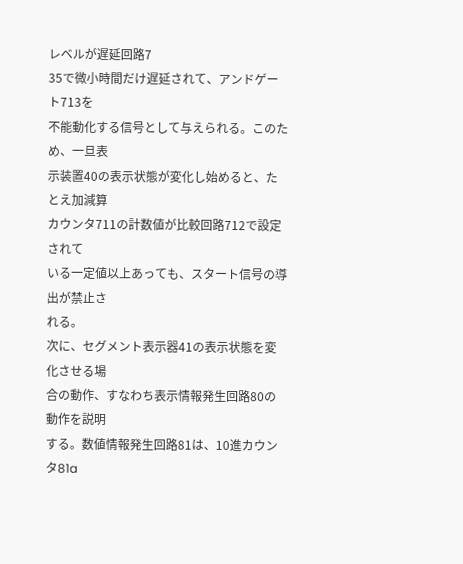レベルが遅延回路7
35で微小時間だけ遅延されて、アンドゲート713を
不能動化する信号として与えられる。このため、一旦表
示装置40の表示状態が変化し始めると、たとえ加減算
カウンタ711の計数値が比較回路712で設定されて
いる一定値以上あっても、スタート信号の導出が禁止さ
れる。
次に、セグメント表示器41の表示状態を変化させる場
合の動作、すなわち表示情報発生回路80の動作を説明
する。数値情報発生回路81は、10進カウンタ81a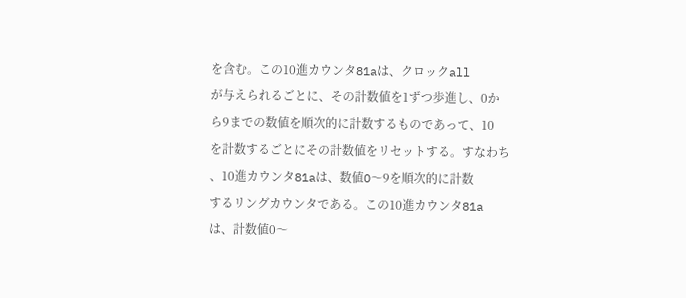を含む。この10進カウンタ81aは、クロックall
が与えられるごとに、その計数値を1ずつ歩進し、0か
ら9までの数値を順次的に計数するものであって、10
を計数するごとにその計数値をリセットする。すなわち
、10進カウンタ81aは、数値O〜9を順次的に計数
するリングカウンタである。この10進カウンタ81a
は、計数値0〜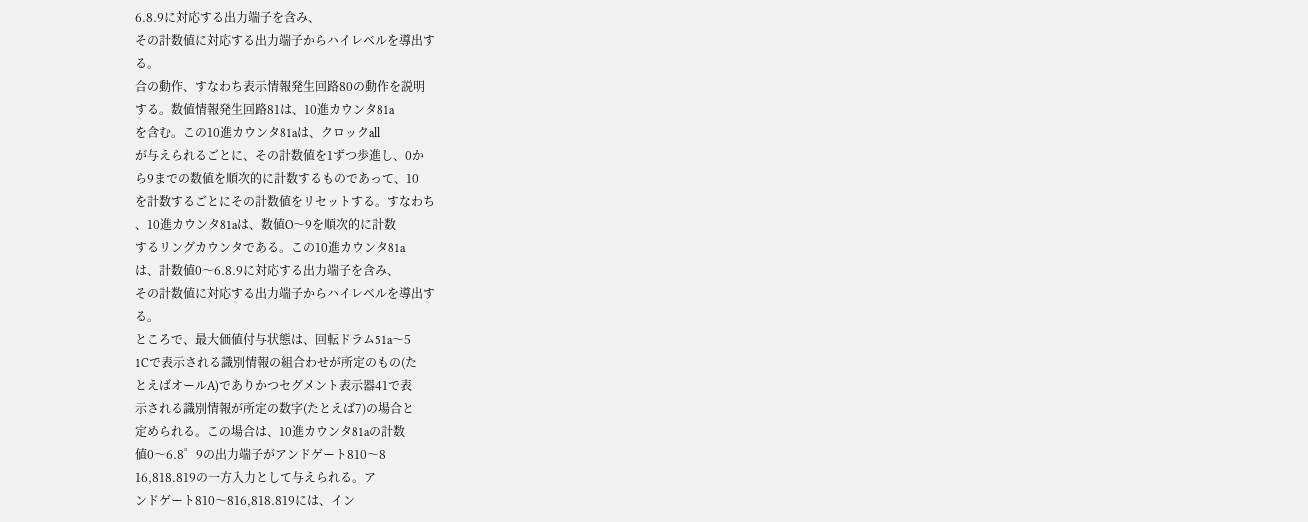6.8.9に対応する出力端子を含み、
その計数値に対応する出力端子からハイレベルを導出す
る。
合の動作、すなわち表示情報発生回路80の動作を説明
する。数値情報発生回路81は、10進カウンタ81a
を含む。この10進カウンタ81aは、クロックall
が与えられるごとに、その計数値を1ずつ歩進し、0か
ら9までの数値を順次的に計数するものであって、10
を計数するごとにその計数値をリセットする。すなわち
、10進カウンタ81aは、数値O〜9を順次的に計数
するリングカウンタである。この10進カウンタ81a
は、計数値0〜6.8.9に対応する出力端子を含み、
その計数値に対応する出力端子からハイレベルを導出す
る。
ところで、最大価値付与状態は、回転ドラム51a〜5
1Cで表示される識別情報の組合わせが所定のもの(た
とえばオールA)でありかつセグメント表示器41で表
示される識別情報が所定の数字(たとえば7)の場合と
定められる。この場合は、10進カウンタ81aの計数
値0〜6.8゜9の出力端子がアンドゲート810〜8
16,818.819の一方入力として与えられる。ア
ンドゲート810〜816,818.819には、イン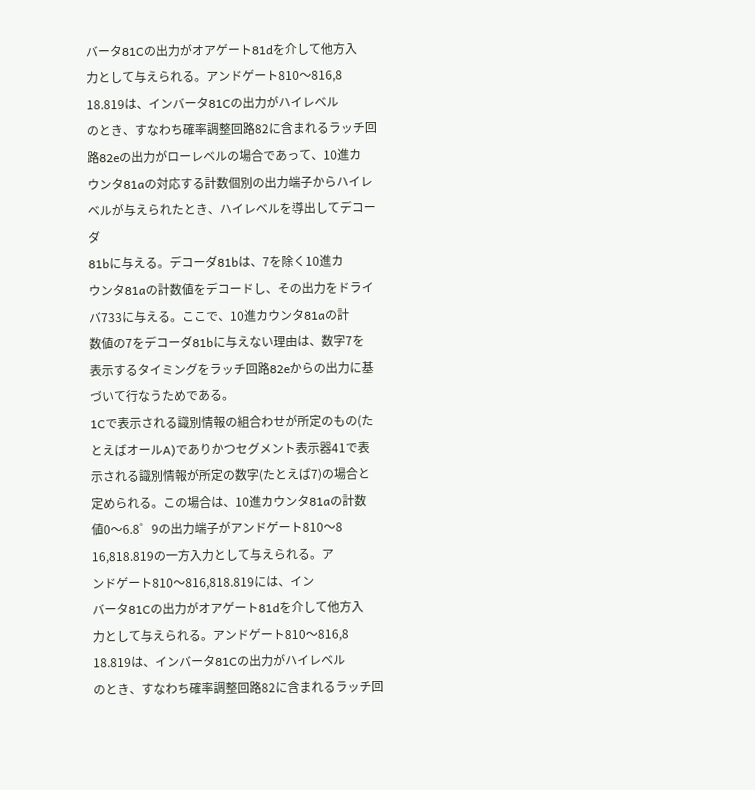バータ81Cの出力がオアゲート81dを介して他方入
力として与えられる。アンドゲート810〜816,8
18.819は、インバータ81Cの出力がハイレベル
のとき、すなわち確率調整回路82に含まれるラッチ回
路82eの出力がローレベルの場合であって、10進カ
ウンタ81aの対応する計数個別の出力端子からハイレ
ベルが与えられたとき、ハイレベルを導出してデコーダ
81bに与える。デコーダ81bは、7を除く10進カ
ウンタ81aの計数値をデコードし、その出力をドライ
バ733に与える。ここで、10進カウンタ81aの計
数値の7をデコーダ81bに与えない理由は、数字7を
表示するタイミングをラッチ回路82eからの出力に基
づいて行なうためである。
1Cで表示される識別情報の組合わせが所定のもの(た
とえばオールA)でありかつセグメント表示器41で表
示される識別情報が所定の数字(たとえば7)の場合と
定められる。この場合は、10進カウンタ81aの計数
値0〜6.8゜9の出力端子がアンドゲート810〜8
16,818.819の一方入力として与えられる。ア
ンドゲート810〜816,818.819には、イン
バータ81Cの出力がオアゲート81dを介して他方入
力として与えられる。アンドゲート810〜816,8
18.819は、インバータ81Cの出力がハイレベル
のとき、すなわち確率調整回路82に含まれるラッチ回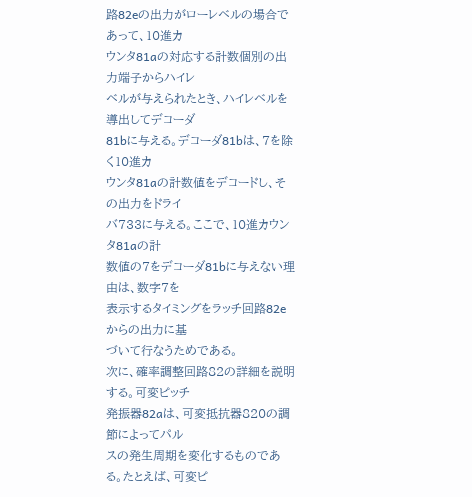路82eの出力がローレベルの場合であって、10進カ
ウンタ81aの対応する計数個別の出力端子からハイレ
ベルが与えられたとき、ハイレベルを導出してデコーダ
81bに与える。デコーダ81bは、7を除く10進カ
ウンタ81aの計数値をデコードし、その出力をドライ
バ733に与える。ここで、10進カウンタ81aの計
数値の7をデコーダ81bに与えない理由は、数字7を
表示するタイミングをラッチ回路82eからの出力に基
づいて行なうためである。
次に、確率調整回路82の詳細を説明する。可変ピッチ
発振器82aは、可変抵抗器820の調節によってパル
スの発生周期を変化するものである。たとえば、可変ピ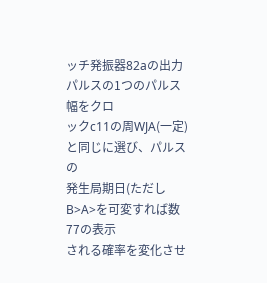ッチ発振器82aの出力パルスの1つのパルス幅をクロ
ックc11の周WJA(一定)と同じに選び、パルスの
発生局期日(ただしB>A>を可変すれば数77の表示
される確率を変化させ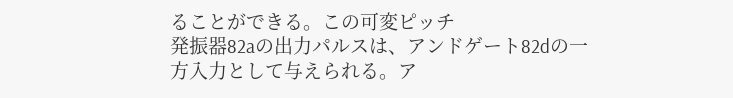ることができる。この可変ピッチ
発振器82aの出力パルスは、アンドゲート82dの一
方入力として与えられる。ア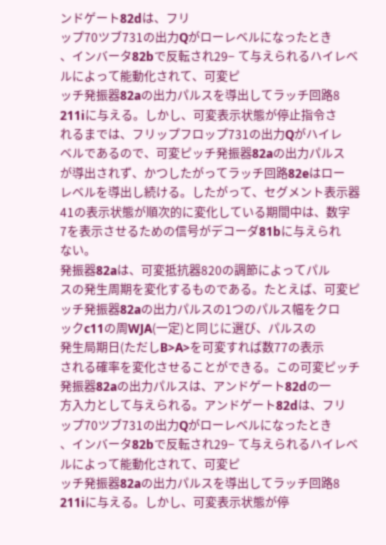ンドゲート82dは、フリ
ップ70ツブ731の出力Qがローレベルになったとき
、インバータ82bで反転され29− て与えられるハイレベルによって能動化されて、可変ピ
ッチ発振器82aの出力パルスを導出してラッチ回路8
211iに与える。しかし、可変表示状態が停止指令さ
れるまでは、フリップフロップ731の出力Qがハイレ
ベルであるので、可変ピッチ発振器82aの出力パルス
が導出されず、かつしたがってラッチ回路82eはロー
レベルを導出し続ける。したがって、セグメント表示器
41の表示状態が順次的に変化している期間中は、数字
7を表示させるための信号がデコーダ81bに与えられ
ない。
発振器82aは、可変抵抗器820の調節によってパル
スの発生周期を変化するものである。たとえば、可変ピ
ッチ発振器82aの出力パルスの1つのパルス幅をクロ
ックc11の周WJA(一定)と同じに選び、パルスの
発生局期日(ただしB>A>を可変すれば数77の表示
される確率を変化させることができる。この可変ピッチ
発振器82aの出力パルスは、アンドゲート82dの一
方入力として与えられる。アンドゲート82dは、フリ
ップ70ツブ731の出力Qがローレベルになったとき
、インバータ82bで反転され29− て与えられるハイレベルによって能動化されて、可変ピ
ッチ発振器82aの出力パルスを導出してラッチ回路8
211iに与える。しかし、可変表示状態が停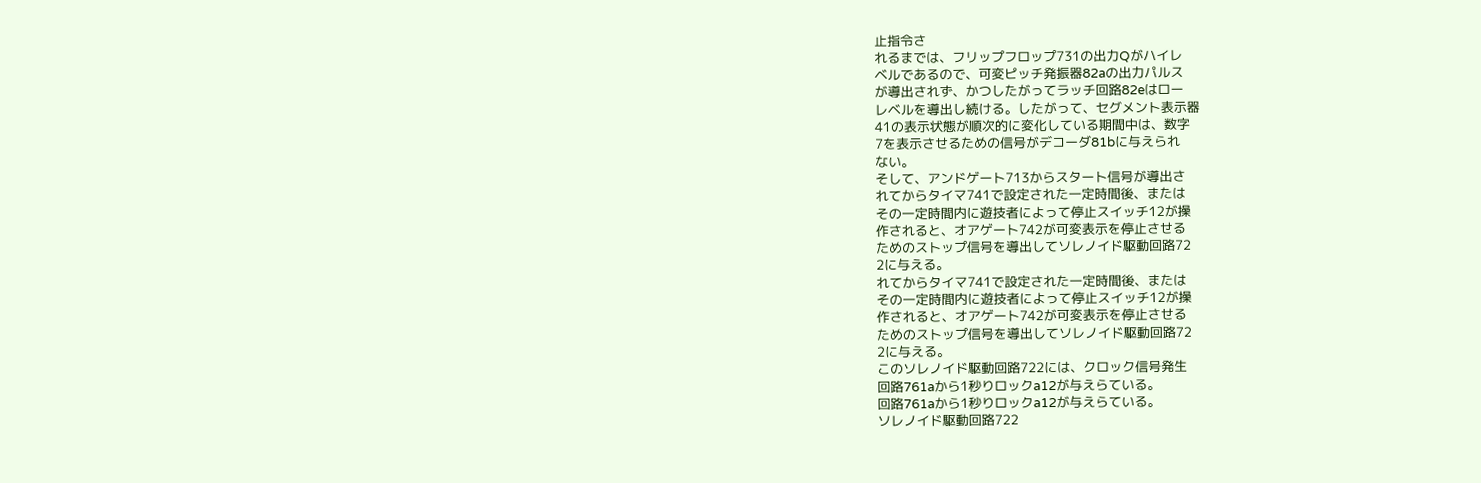止指令さ
れるまでは、フリップフロップ731の出力Qがハイレ
ベルであるので、可変ピッチ発振器82aの出力パルス
が導出されず、かつしたがってラッチ回路82eはロー
レベルを導出し続ける。したがって、セグメント表示器
41の表示状態が順次的に変化している期間中は、数字
7を表示させるための信号がデコーダ81bに与えられ
ない。
そして、アンドゲート713からスタート信号が導出さ
れてからタイマ741で設定された一定時間後、または
その一定時間内に遊技者によって停止スイッチ12が操
作されると、オアゲート742が可変表示を停止させる
ためのストップ信号を導出してソレノイド駆動回路72
2に与える。
れてからタイマ741で設定された一定時間後、または
その一定時間内に遊技者によって停止スイッチ12が操
作されると、オアゲート742が可変表示を停止させる
ためのストップ信号を導出してソレノイド駆動回路72
2に与える。
このソレノイド駆動回路722には、クロック信号発生
回路761aから1秒りロックa12が与えらている。
回路761aから1秒りロックa12が与えらている。
ソレノイド駆動回路722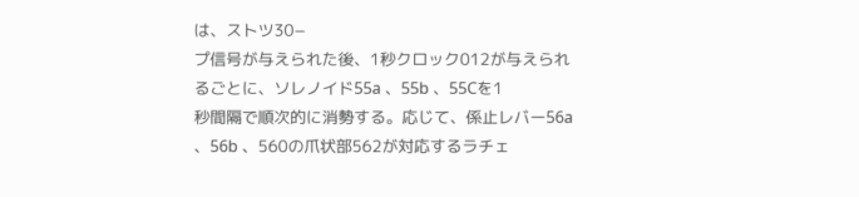は、ストツ30−
プ信号が与えられた後、1秒クロック012が与えられ
るごとに、ソレノイド55a 、55b 、55Cを1
秒間隔で順次的に消勢する。応じて、係止レバー56a
、56b 、560の爪状部562が対応するラチェ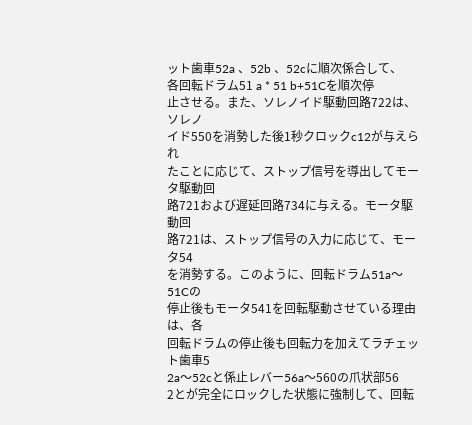ット歯車52a 、52b 、52cに順次係合して、
各回転ドラム51 a * 51 b+51Cを順次停
止させる。また、ソレノイド駆動回路722は、ソレノ
イド550を消勢した後1秒クロックc12が与えられ
たことに応じて、ストップ信号を導出してモータ駆動回
路721および遅延回路734に与える。モータ駆動回
路721は、ストップ信号の入力に応じて、モータ54
を消勢する。このように、回転ドラム51a〜51Cの
停止後もモータ541を回転駆動させている理由は、各
回転ドラムの停止後も回転力を加えてラチェット歯車5
2a〜52cと係止レバー56a〜560の爪状部56
2とが完全にロックした状態に強制して、回転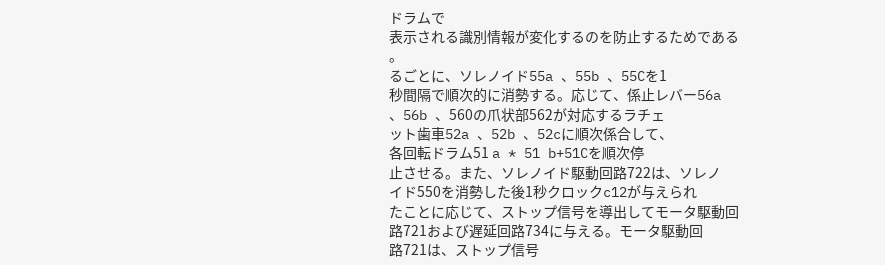ドラムで
表示される識別情報が変化するのを防止するためである
。
るごとに、ソレノイド55a 、55b 、55Cを1
秒間隔で順次的に消勢する。応じて、係止レバー56a
、56b 、560の爪状部562が対応するラチェ
ット歯車52a 、52b 、52cに順次係合して、
各回転ドラム51 a * 51 b+51Cを順次停
止させる。また、ソレノイド駆動回路722は、ソレノ
イド550を消勢した後1秒クロックc12が与えられ
たことに応じて、ストップ信号を導出してモータ駆動回
路721および遅延回路734に与える。モータ駆動回
路721は、ストップ信号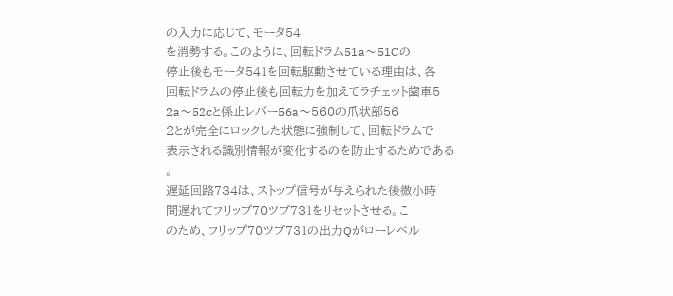の入力に応じて、モータ54
を消勢する。このように、回転ドラム51a〜51Cの
停止後もモータ541を回転駆動させている理由は、各
回転ドラムの停止後も回転力を加えてラチェット歯車5
2a〜52cと係止レバー56a〜560の爪状部56
2とが完全にロックした状態に強制して、回転ドラムで
表示される識別情報が変化するのを防止するためである
。
遅延回路734は、ストップ信号が与えられた後微小時
間遅れてフリップ70ツブ731をリセットさせる。こ
のため、フリップ70ツブ731の出力Qがローレベル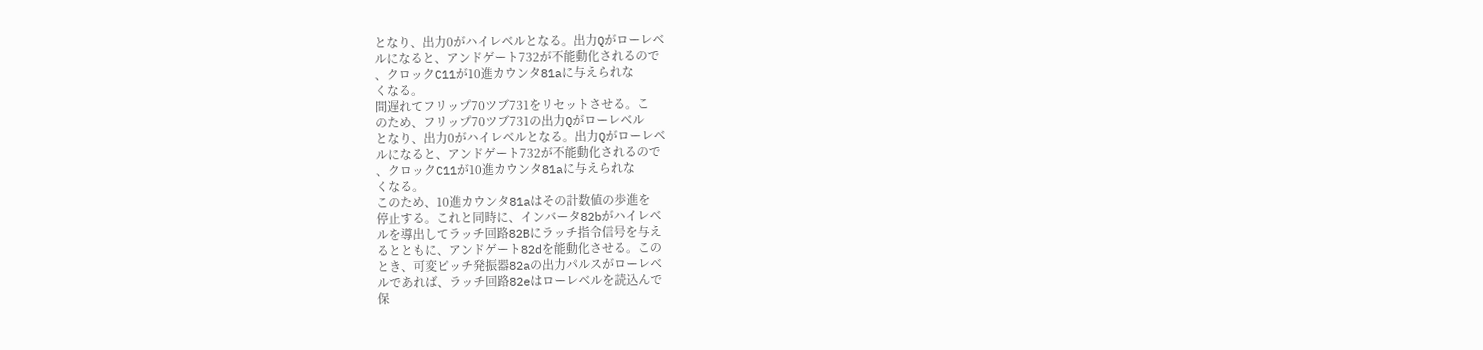となり、出力0がハイレベルとなる。出力Qがローレベ
ルになると、アンドゲート732が不能動化されるので
、クロックC11が10進カウンタ81aに与えられな
くなる。
間遅れてフリップ70ツブ731をリセットさせる。こ
のため、フリップ70ツブ731の出力Qがローレベル
となり、出力0がハイレベルとなる。出力Qがローレベ
ルになると、アンドゲート732が不能動化されるので
、クロックC11が10進カウンタ81aに与えられな
くなる。
このため、10進カウンタ81aはその計数値の歩進を
停止する。これと同時に、インバータ82bがハイレベ
ルを導出してラッチ回路82Bにラッチ指令信号を与え
るとともに、アンドゲート82dを能動化させる。この
とき、可変ピッチ発振器82aの出力パルスがローレベ
ルであれば、ラッチ回路82eはローレベルを読込んで
保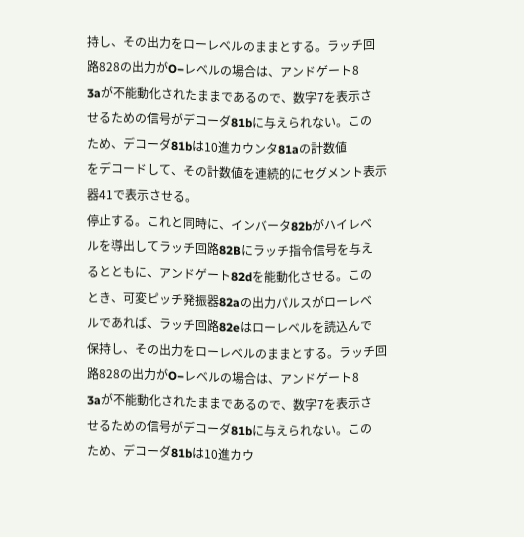持し、その出力をローレベルのままとする。ラッチ回
路828の出力がO−レベルの場合は、アンドゲート8
3aが不能動化されたままであるので、数字7を表示さ
せるための信号がデコーダ81bに与えられない。この
ため、デコーダ81bは10進カウンタ81aの計数値
をデコードして、その計数値を連続的にセグメント表示
器41で表示させる。
停止する。これと同時に、インバータ82bがハイレベ
ルを導出してラッチ回路82Bにラッチ指令信号を与え
るとともに、アンドゲート82dを能動化させる。この
とき、可変ピッチ発振器82aの出力パルスがローレベ
ルであれば、ラッチ回路82eはローレベルを読込んで
保持し、その出力をローレベルのままとする。ラッチ回
路828の出力がO−レベルの場合は、アンドゲート8
3aが不能動化されたままであるので、数字7を表示さ
せるための信号がデコーダ81bに与えられない。この
ため、デコーダ81bは10進カウ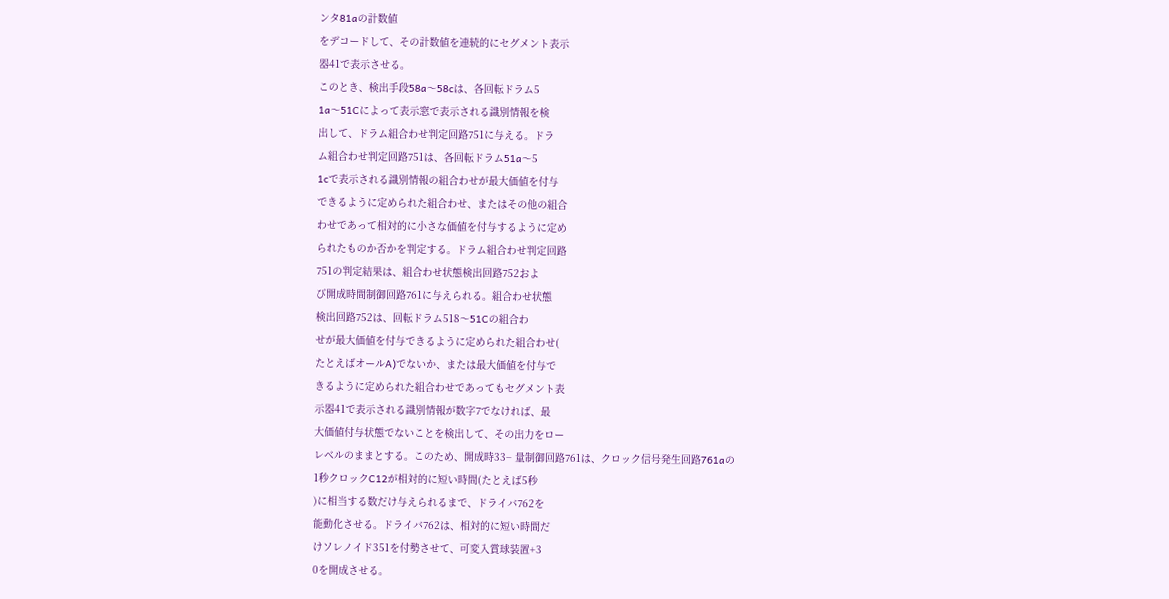ンタ81aの計数値
をデコードして、その計数値を連続的にセグメント表示
器41で表示させる。
このとき、検出手段58a〜58cは、各回転ドラム5
1a〜51Cによって表示窓で表示される識別情報を検
出して、ドラム組合わせ判定回路751に与える。ドラ
ム組合わせ判定回路751は、各回転ドラム51a〜5
1cで表示される識別情報の組合わせが最大価値を付与
できるように定められた組合わせ、またはその他の組合
わせであって相対的に小さな価値を付与するように定め
られたものか否かを判定する。ドラム組合わせ判定回路
751の判定結果は、組合わせ状態検出回路752およ
び開成時間制御回路761に与えられる。組合わせ状態
検出回路752は、回転ドラム518〜51Cの組合わ
せが最大価値を付与できるように定められた組合わせ(
たとえばオールA)でないか、または最大価値を付与で
きるように定められた組合わせであってもセグメント表
示器41で表示される識別情報が数字7でなければ、最
大価値付与状態でないことを検出して、その出力をロー
レベルのままとする。このため、開成時33− 量制御回路761は、クロック信号発生回路761aの
1秒クロックC12が相対的に短い時間(たとえば5秒
)に相当する数だけ与えられるまで、ドライバ762を
能動化させる。ドライバ762は、相対的に短い時間だ
けソレノイド351を付勢させて、可変入賞球装置+3
0を開成させる。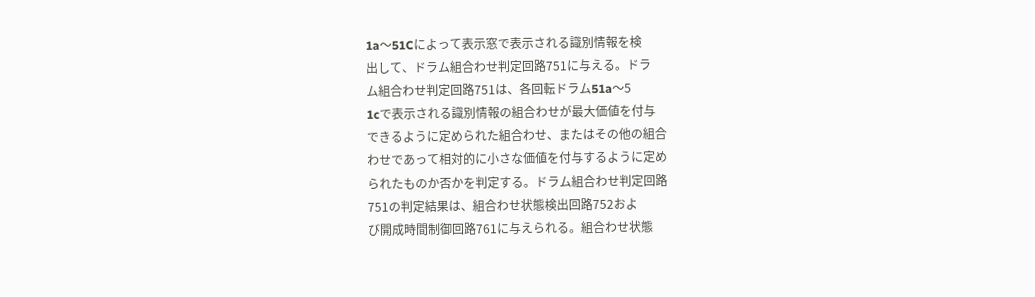1a〜51Cによって表示窓で表示される識別情報を検
出して、ドラム組合わせ判定回路751に与える。ドラ
ム組合わせ判定回路751は、各回転ドラム51a〜5
1cで表示される識別情報の組合わせが最大価値を付与
できるように定められた組合わせ、またはその他の組合
わせであって相対的に小さな価値を付与するように定め
られたものか否かを判定する。ドラム組合わせ判定回路
751の判定結果は、組合わせ状態検出回路752およ
び開成時間制御回路761に与えられる。組合わせ状態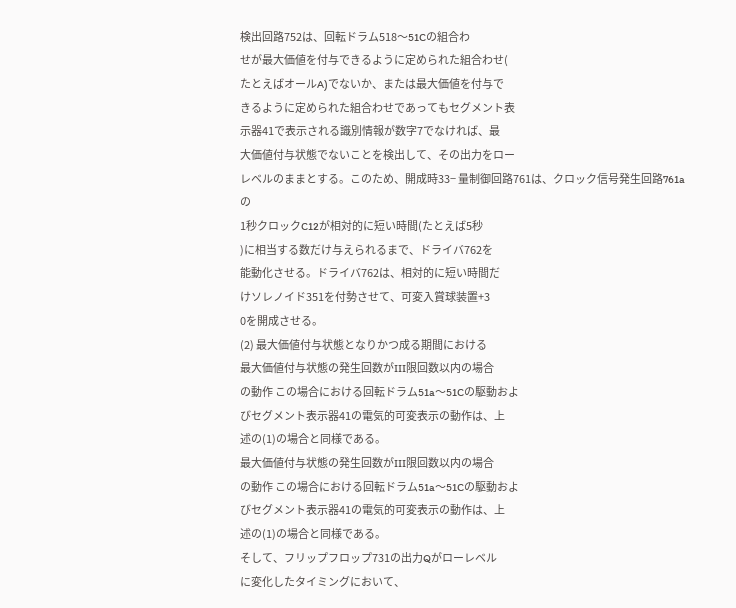検出回路752は、回転ドラム518〜51Cの組合わ
せが最大価値を付与できるように定められた組合わせ(
たとえばオールA)でないか、または最大価値を付与で
きるように定められた組合わせであってもセグメント表
示器41で表示される識別情報が数字7でなければ、最
大価値付与状態でないことを検出して、その出力をロー
レベルのままとする。このため、開成時33− 量制御回路761は、クロック信号発生回路761aの
1秒クロックC12が相対的に短い時間(たとえば5秒
)に相当する数だけ与えられるまで、ドライバ762を
能動化させる。ドライバ762は、相対的に短い時間だ
けソレノイド351を付勢させて、可変入賞球装置+3
0を開成させる。
(2) 最大価値付与状態となりかつ成る期間における
最大価値付与状態の発生回数がIII限回数以内の場合
の動作 この場合における回転ドラム51a〜51Cの駆動およ
びセグメント表示器41の電気的可変表示の動作は、上
述の(1)の場合と同様である。
最大価値付与状態の発生回数がIII限回数以内の場合
の動作 この場合における回転ドラム51a〜51Cの駆動およ
びセグメント表示器41の電気的可変表示の動作は、上
述の(1)の場合と同様である。
そして、フリップフロップ731の出力Qがローレベル
に変化したタイミングにおいて、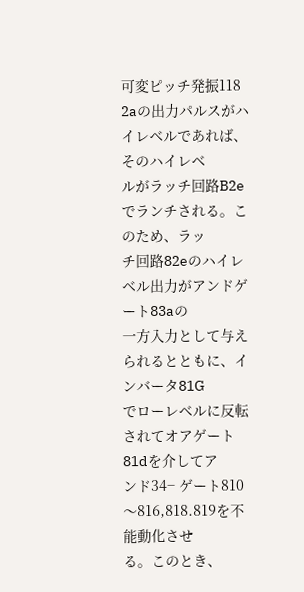可変ピッチ発振118
2aの出力パルスがハイレベルであれば、そのハイレベ
ルがラッチ回路B2eでランチされる。このため、ラッ
チ回路82eのハイレベル出力がアンドゲート83aの
一方入力として与えられるとともに、インバータ81G
でローレベルに反転されてオアゲート81dを介してア
ンド34− ゲート810〜816,818.819を不能動化させ
る。このとき、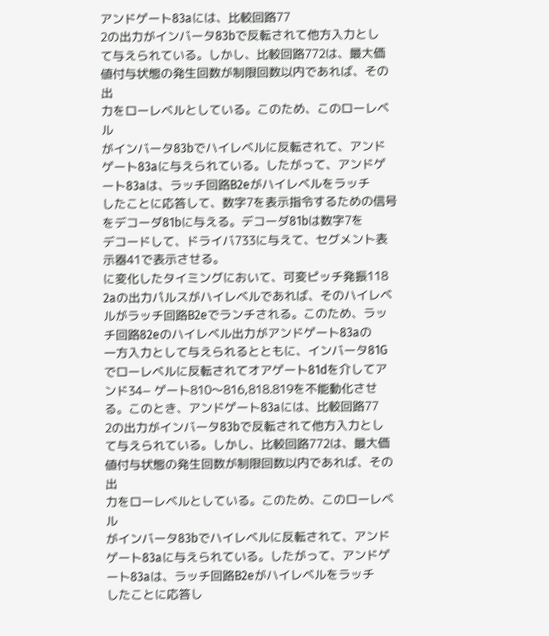アンドゲート83aには、比較回路77
2の出力がインバータ83bで反転されて他方入力とし
て与えられている。しかし、比較回路772は、最大価
値付与状態の発生回数が制限回数以内であれば、その出
力をローレベルとしている。このため、このローレベル
がインバータ83bでハイレベルに反転されて、アンド
ゲート83aに与えられている。したがって、アンドゲ
ート83aは、ラッチ回路B2eがハイレベルをラッチ
したことに応答して、数字7を表示指令するための信号
をデコーダ81bに与える。デコーダ81bは数字7を
デコードして、ドライバ733に与えて、セグメント表
示器41で表示させる。
に変化したタイミングにおいて、可変ピッチ発振118
2aの出力パルスがハイレベルであれば、そのハイレベ
ルがラッチ回路B2eでランチされる。このため、ラッ
チ回路82eのハイレベル出力がアンドゲート83aの
一方入力として与えられるとともに、インバータ81G
でローレベルに反転されてオアゲート81dを介してア
ンド34− ゲート810〜816,818.819を不能動化させ
る。このとき、アンドゲート83aには、比較回路77
2の出力がインバータ83bで反転されて他方入力とし
て与えられている。しかし、比較回路772は、最大価
値付与状態の発生回数が制限回数以内であれば、その出
力をローレベルとしている。このため、このローレベル
がインバータ83bでハイレベルに反転されて、アンド
ゲート83aに与えられている。したがって、アンドゲ
ート83aは、ラッチ回路B2eがハイレベルをラッチ
したことに応答し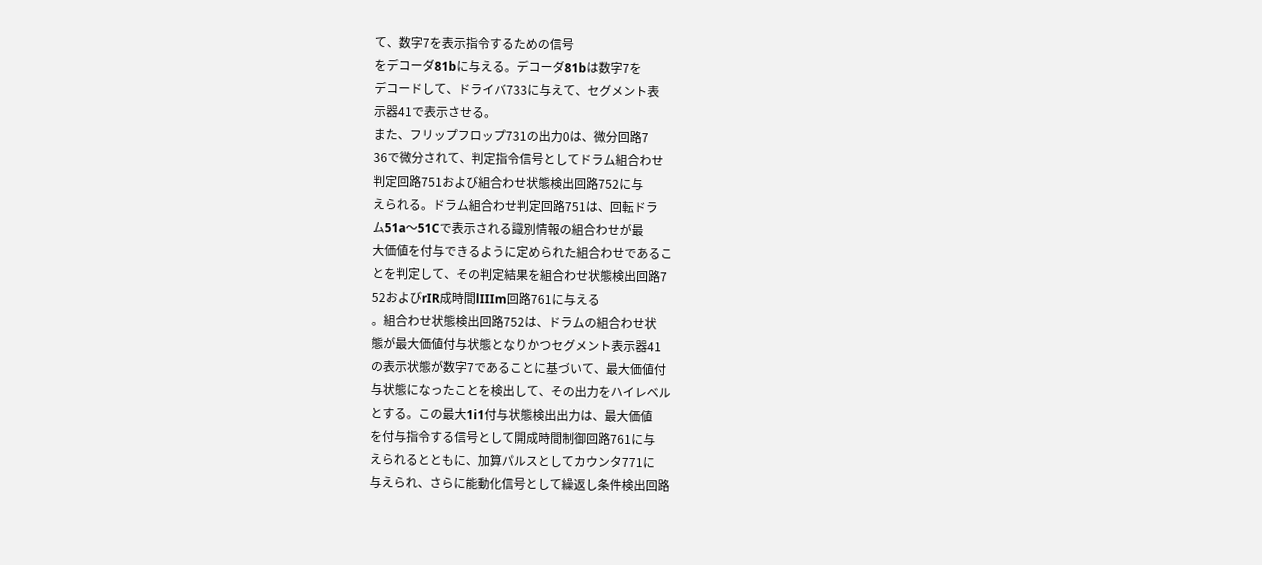て、数字7を表示指令するための信号
をデコーダ81bに与える。デコーダ81bは数字7を
デコードして、ドライバ733に与えて、セグメント表
示器41で表示させる。
また、フリップフロップ731の出力0は、微分回路7
36で微分されて、判定指令信号としてドラム組合わせ
判定回路751および組合わせ状態検出回路752に与
えられる。ドラム組合わせ判定回路751は、回転ドラ
ム51a〜51Cで表示される識別情報の組合わせが最
大価値を付与できるように定められた組合わせであるこ
とを判定して、その判定結果を組合わせ状態検出回路7
52およびrIR成時間lIIIm回路761に与える
。組合わせ状態検出回路752は、ドラムの組合わせ状
態が最大価値付与状態となりかつセグメント表示器41
の表示状態が数字7であることに基づいて、最大価値付
与状態になったことを検出して、その出力をハイレベル
とする。この最大1i1付与状態検出出力は、最大価値
を付与指令する信号として開成時間制御回路761に与
えられるとともに、加算パルスとしてカウンタ771に
与えられ、さらに能動化信号として繰返し条件検出回路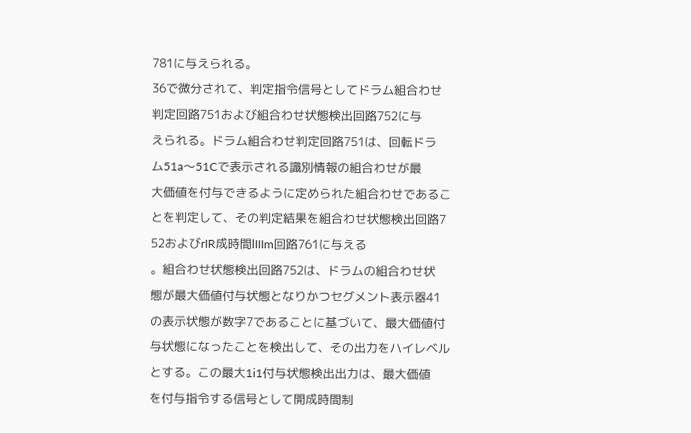781に与えられる。
36で微分されて、判定指令信号としてドラム組合わせ
判定回路751および組合わせ状態検出回路752に与
えられる。ドラム組合わせ判定回路751は、回転ドラ
ム51a〜51Cで表示される識別情報の組合わせが最
大価値を付与できるように定められた組合わせであるこ
とを判定して、その判定結果を組合わせ状態検出回路7
52およびrIR成時間lIIIm回路761に与える
。組合わせ状態検出回路752は、ドラムの組合わせ状
態が最大価値付与状態となりかつセグメント表示器41
の表示状態が数字7であることに基づいて、最大価値付
与状態になったことを検出して、その出力をハイレベル
とする。この最大1i1付与状態検出出力は、最大価値
を付与指令する信号として開成時間制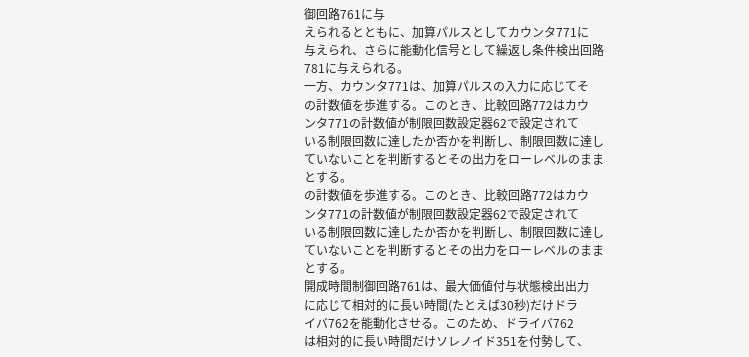御回路761に与
えられるとともに、加算パルスとしてカウンタ771に
与えられ、さらに能動化信号として繰返し条件検出回路
781に与えられる。
一方、カウンタ771は、加算パルスの入力に応じてそ
の計数値を歩進する。このとき、比較回路772はカウ
ンタ771の計数値が制限回数設定器62で設定されて
いる制限回数に達したか否かを判断し、制限回数に達し
ていないことを判断するとその出力をローレベルのまま
とする。
の計数値を歩進する。このとき、比較回路772はカウ
ンタ771の計数値が制限回数設定器62で設定されて
いる制限回数に達したか否かを判断し、制限回数に達し
ていないことを判断するとその出力をローレベルのまま
とする。
開成時間制御回路761は、最大価値付与状態検出出力
に応じて相対的に長い時間(たとえば30秒)だけドラ
イバ762を能動化させる。このため、ドライバ762
は相対的に長い時間だけソレノイド351を付勢して、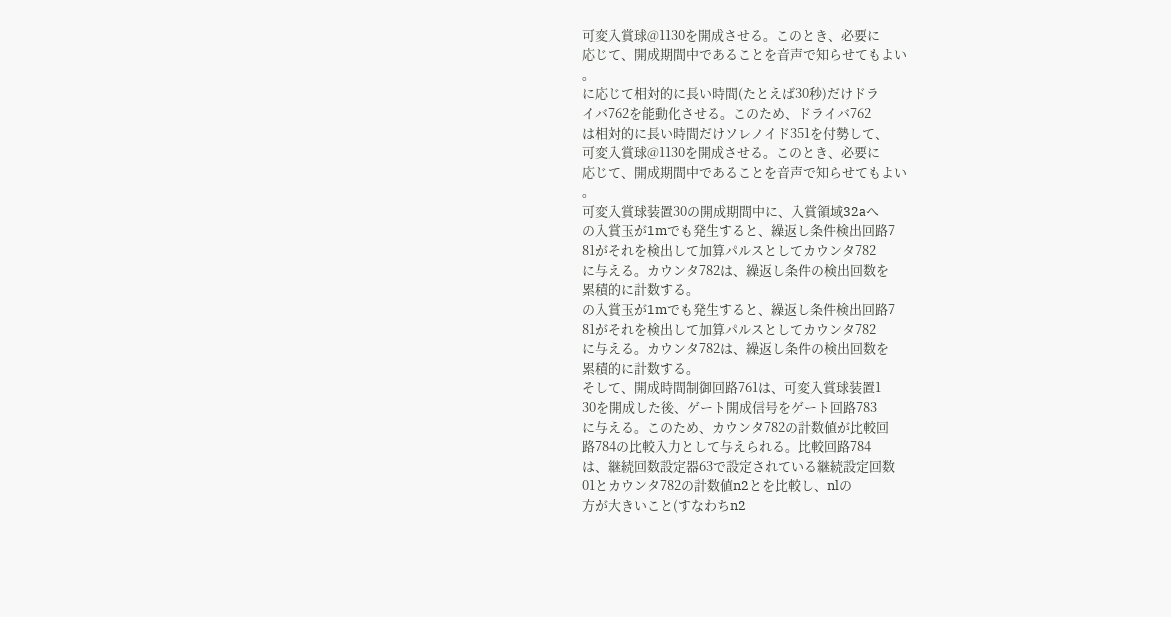可変入賞球@1130を開成させる。このとき、必要に
応じて、開成期間中であることを音声で知らせてもよい
。
に応じて相対的に長い時間(たとえば30秒)だけドラ
イバ762を能動化させる。このため、ドライバ762
は相対的に長い時間だけソレノイド351を付勢して、
可変入賞球@1130を開成させる。このとき、必要に
応じて、開成期間中であることを音声で知らせてもよい
。
可変入賞球装置30の開成期間中に、入賞領域32aへ
の入賞玉が1mでも発生すると、繰返し条件検出回路7
81がそれを検出して加算パルスとしてカウンタ782
に与える。カウンタ782は、繰返し条件の検出回数を
累積的に計数する。
の入賞玉が1mでも発生すると、繰返し条件検出回路7
81がそれを検出して加算パルスとしてカウンタ782
に与える。カウンタ782は、繰返し条件の検出回数を
累積的に計数する。
そして、開成時間制御回路761は、可変入賞球装置1
30を開成した後、ゲート開成信号をゲート回路783
に与える。このため、カウンタ782の計数値が比較回
路784の比較入力として与えられる。比較回路784
は、継続回数設定器63で設定されている継続設定回数
01とカウンタ782の計数値n2とを比較し、nlの
方が大きいこと(すなわちn2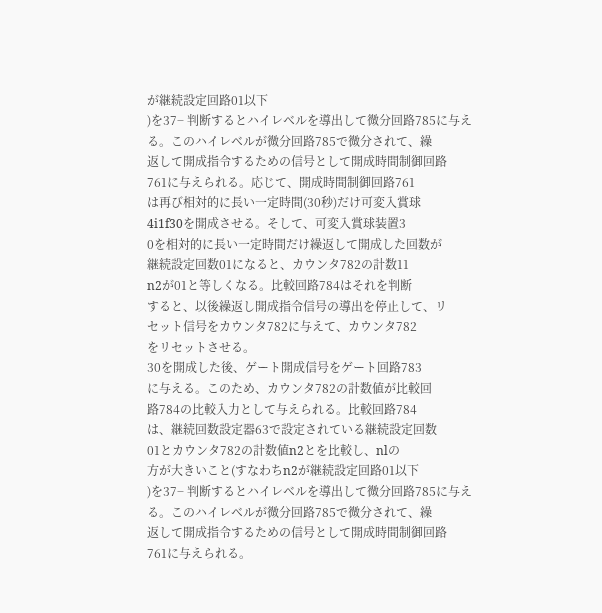が継続設定回路01以下
)を37− 判断するとハイレベルを導出して微分回路785に与え
る。このハイレベルが微分回路785で微分されて、繰
返して開成指令するための信号として開成時間制御回路
761に与えられる。応じて、開成時間制御回路761
は再び相対的に長い一定時間(30秒)だけ可変入賞球
4i1f30を開成させる。そして、可変入賞球装置3
0を相対的に長い一定時間だけ繰返して開成した回数が
継続設定回数01になると、カウンタ782の計数11
n2が01と等しくなる。比較回路784はそれを判断
すると、以後繰返し開成指令信号の導出を停止して、リ
セット信号をカウンタ782に与えて、カウンタ782
をリセットさせる。
30を開成した後、ゲート開成信号をゲート回路783
に与える。このため、カウンタ782の計数値が比較回
路784の比較入力として与えられる。比較回路784
は、継続回数設定器63で設定されている継続設定回数
01とカウンタ782の計数値n2とを比較し、nlの
方が大きいこと(すなわちn2が継続設定回路01以下
)を37− 判断するとハイレベルを導出して微分回路785に与え
る。このハイレベルが微分回路785で微分されて、繰
返して開成指令するための信号として開成時間制御回路
761に与えられる。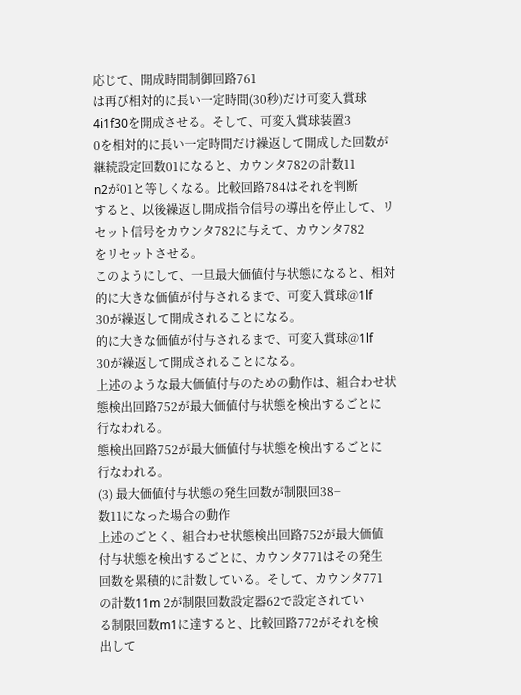応じて、開成時間制御回路761
は再び相対的に長い一定時間(30秒)だけ可変入賞球
4i1f30を開成させる。そして、可変入賞球装置3
0を相対的に長い一定時間だけ繰返して開成した回数が
継続設定回数01になると、カウンタ782の計数11
n2が01と等しくなる。比較回路784はそれを判断
すると、以後繰返し開成指令信号の導出を停止して、リ
セット信号をカウンタ782に与えて、カウンタ782
をリセットさせる。
このようにして、一旦最大価値付与状態になると、相対
的に大きな価値が付与されるまで、可変入賞球@1lf
30が繰返して開成されることになる。
的に大きな価値が付与されるまで、可変入賞球@1lf
30が繰返して開成されることになる。
上述のような最大価値付与のための動作は、組合わせ状
態検出回路752が最大価値付与状態を検出するごとに
行なわれる。
態検出回路752が最大価値付与状態を検出するごとに
行なわれる。
(3) 最大価値付与状態の発生回数が制限回38−
数11になった場合の動作
上述のごとく、組合わせ状態検出回路752が最大価値
付与状態を検出するごとに、カウンタ771はその発生
回数を累積的に計数している。そして、カウンタ771
の計数11m 2が制限回数設定器62で設定されてい
る制限回数m1に達すると、比較回路772がそれを検
出して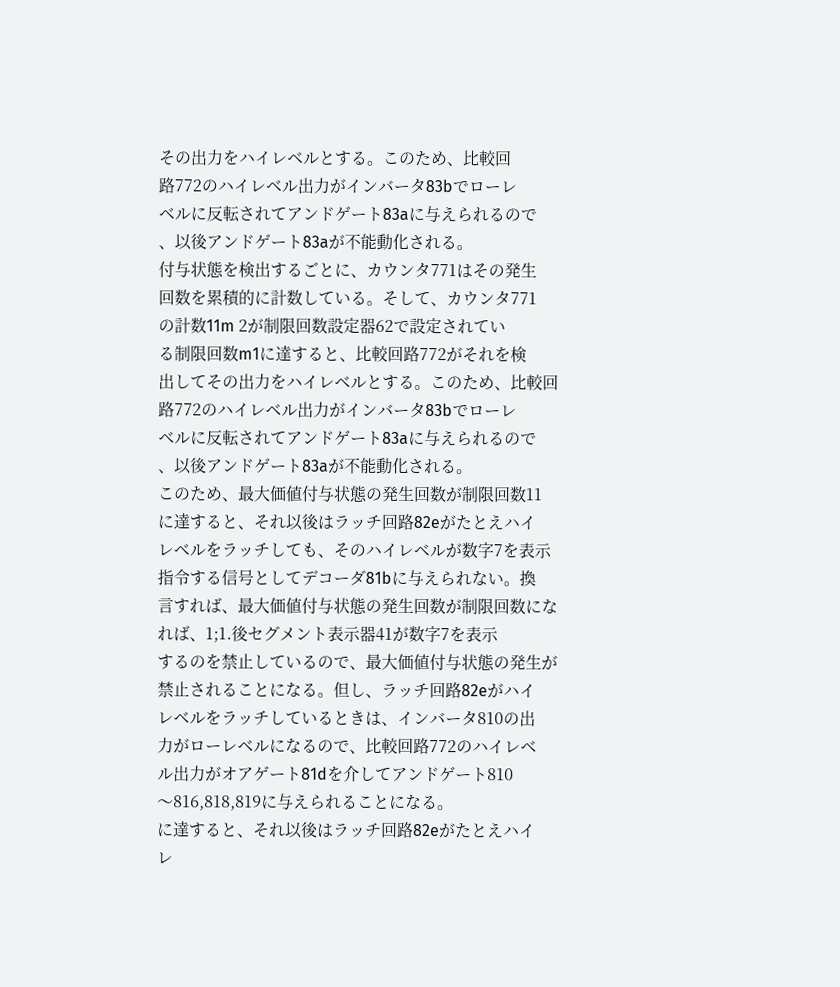その出力をハイレベルとする。このため、比較回
路772のハイレベル出力がインバータ83bでローレ
ベルに反転されてアンドゲート83aに与えられるので
、以後アンドゲート83aが不能動化される。
付与状態を検出するごとに、カウンタ771はその発生
回数を累積的に計数している。そして、カウンタ771
の計数11m 2が制限回数設定器62で設定されてい
る制限回数m1に達すると、比較回路772がそれを検
出してその出力をハイレベルとする。このため、比較回
路772のハイレベル出力がインバータ83bでローレ
ベルに反転されてアンドゲート83aに与えられるので
、以後アンドゲート83aが不能動化される。
このため、最大価値付与状態の発生回数が制限回数11
に達すると、それ以後はラッチ回路82eがたとえハイ
レベルをラッチしても、そのハイレベルが数字7を表示
指令する信号としてデコーダ81bに与えられない。換
言すれば、最大価値付与状態の発生回数が制限回数にな
れば、1;1.後セグメント表示器41が数字7を表示
するのを禁止しているので、最大価値付与状態の発生が
禁止されることになる。但し、ラッチ回路82eがハイ
レベルをラッチしているときは、インバータ810の出
力がローレベルになるので、比較回路772のハイレベ
ル出力がオアゲート81dを介してアンドゲート810
〜816,818,819に与えられることになる。
に達すると、それ以後はラッチ回路82eがたとえハイ
レ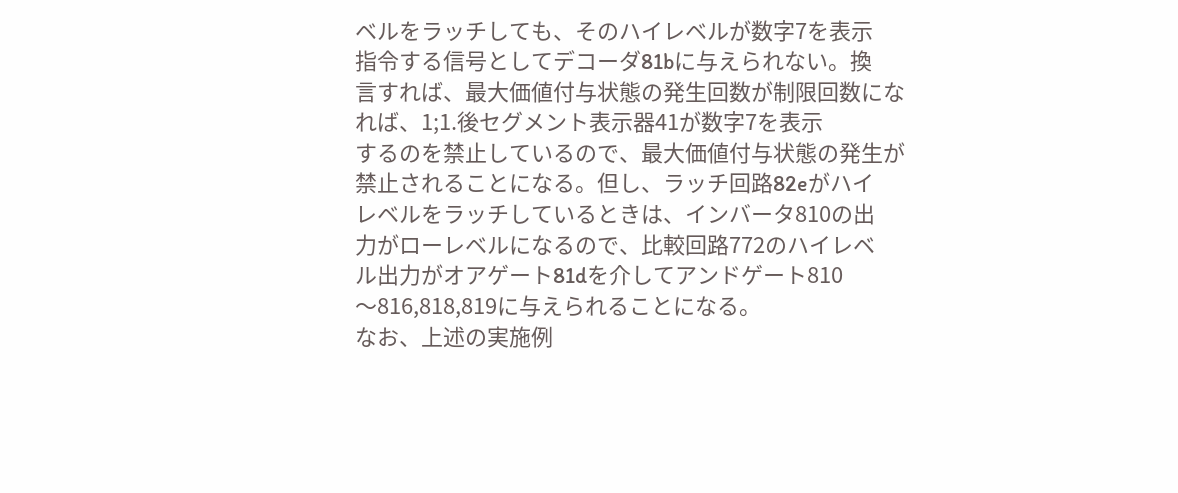ベルをラッチしても、そのハイレベルが数字7を表示
指令する信号としてデコーダ81bに与えられない。換
言すれば、最大価値付与状態の発生回数が制限回数にな
れば、1;1.後セグメント表示器41が数字7を表示
するのを禁止しているので、最大価値付与状態の発生が
禁止されることになる。但し、ラッチ回路82eがハイ
レベルをラッチしているときは、インバータ810の出
力がローレベルになるので、比較回路772のハイレベ
ル出力がオアゲート81dを介してアンドゲート810
〜816,818,819に与えられることになる。
なお、上述の実施例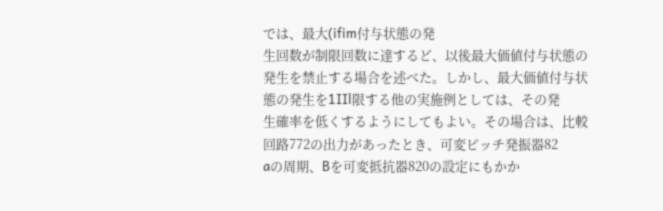では、最大(ifim付与状態の発
生回数が制限回数に達するど、以後最大価値付与状態の
発生を禁止する場合を述べた。しかし、最大価値付与状
態の発生を1IIl限する他の実施例としては、その発
生確率を低くするようにしてもよい。その場合は、比較
回路772の出力があったとき、可変ピッチ発振器82
aの周期、Bを可変抵抗器820の設定にもかか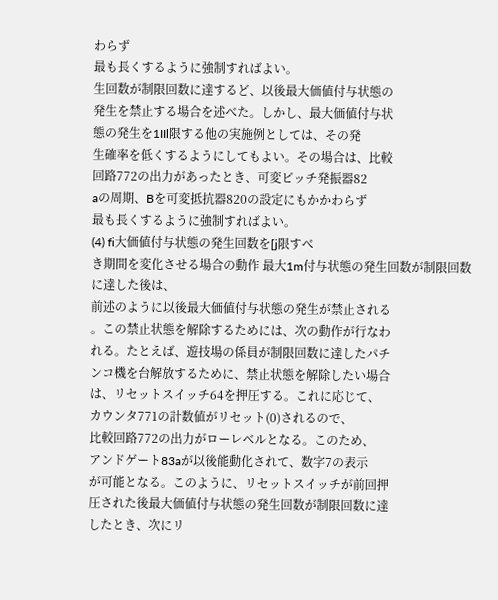わらず
最も長くするように強制すればよい。
生回数が制限回数に達するど、以後最大価値付与状態の
発生を禁止する場合を述べた。しかし、最大価値付与状
態の発生を1IIl限する他の実施例としては、その発
生確率を低くするようにしてもよい。その場合は、比較
回路772の出力があったとき、可変ピッチ発振器82
aの周期、Bを可変抵抗器820の設定にもかかわらず
最も長くするように強制すればよい。
(4) fi大価値付与状態の発生回数を[j限すべ
き期間を変化させる場合の動作 最大1m付与状態の発生回数が制限回数に達した後は、
前述のように以後最大価値付与状態の発生が禁止される
。この禁止状態を解除するためには、次の動作が行なわ
れる。たとえば、遊技場の係員が制限回数に達したパチ
ンコ機を台解放するために、禁止状態を解除したい場合
は、リセットスイッチ64を押圧する。これに応じて、
カウンタ771の計数値がリセット(0)されるので、
比較回路772の出力がローレベルとなる。このため、
アンドゲート83aが以後能動化されて、数字7の表示
が可能となる。このように、リセットスイッチが前回押
圧された後最大価値付与状態の発生回数が制限回数に達
したとき、次にリ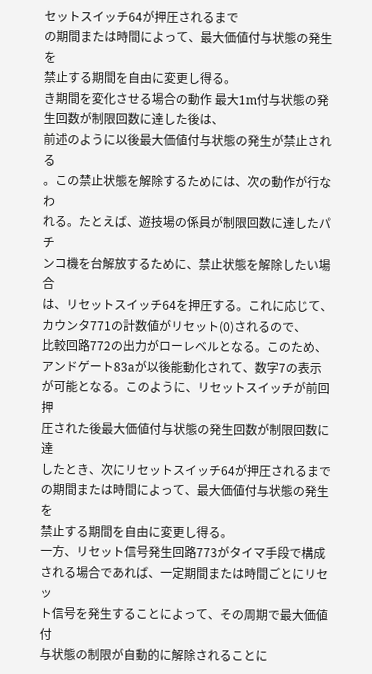セットスイッチ64が押圧されるまで
の期間または時間によって、最大価値付与状態の発生を
禁止する期間を自由に変更し得る。
き期間を変化させる場合の動作 最大1m付与状態の発生回数が制限回数に達した後は、
前述のように以後最大価値付与状態の発生が禁止される
。この禁止状態を解除するためには、次の動作が行なわ
れる。たとえば、遊技場の係員が制限回数に達したパチ
ンコ機を台解放するために、禁止状態を解除したい場合
は、リセットスイッチ64を押圧する。これに応じて、
カウンタ771の計数値がリセット(0)されるので、
比較回路772の出力がローレベルとなる。このため、
アンドゲート83aが以後能動化されて、数字7の表示
が可能となる。このように、リセットスイッチが前回押
圧された後最大価値付与状態の発生回数が制限回数に達
したとき、次にリセットスイッチ64が押圧されるまで
の期間または時間によって、最大価値付与状態の発生を
禁止する期間を自由に変更し得る。
一方、リセット信号発生回路773がタイマ手段で構成
される場合であれば、一定期間または時間ごとにリセッ
ト信号を発生することによって、その周期で最大価値付
与状態の制限が自動的に解除されることに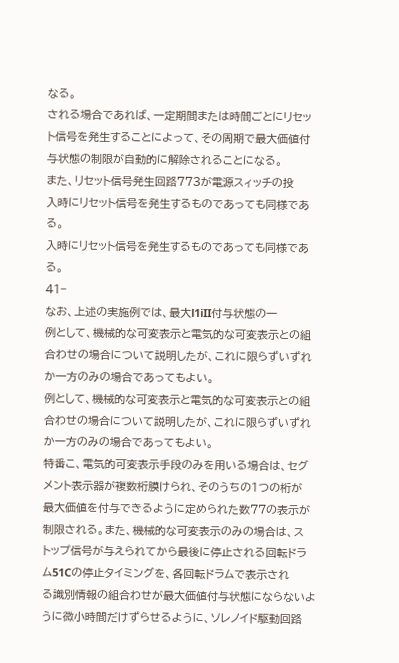なる。
される場合であれば、一定期間または時間ごとにリセッ
ト信号を発生することによって、その周期で最大価値付
与状態の制限が自動的に解除されることになる。
また、リセット信号発生回路773が電源スィッチの投
入時にリセット信号を発生するものであっても同様であ
る。
入時にリセット信号を発生するものであっても同様であ
る。
41−
なお、上述の実施例では、最大l1iII付与状態の一
例として、機械的な可変表示と電気的な可変表示との組
合わせの場合について説明したが、これに限らずいずれ
か一方のみの場合であってもよい。
例として、機械的な可変表示と電気的な可変表示との組
合わせの場合について説明したが、これに限らずいずれ
か一方のみの場合であってもよい。
特番こ、電気的可変表示手段のみを用いる場合は、セグ
メント表示器が複数桁膜けられ、そのうちの1つの桁が
最大価値を付与できるように定められた数77の表示が
制限される。また、機械的な可変表示のみの場合は、ス
トップ信号が与えられてから最後に停止される回転ドラ
ム51Cの停止タイミングを、各回転ドラムで表示され
る識別情報の組合わせが最大価値付与状態にならないよ
うに微小時間だけずらせるように、ソレノイド駆動回路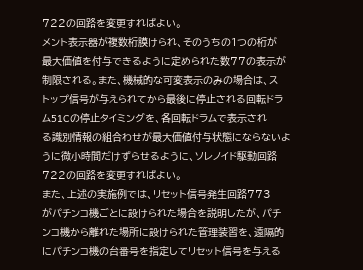722の回路を変更すればよい。
メント表示器が複数桁膜けられ、そのうちの1つの桁が
最大価値を付与できるように定められた数77の表示が
制限される。また、機械的な可変表示のみの場合は、ス
トップ信号が与えられてから最後に停止される回転ドラ
ム51Cの停止タイミングを、各回転ドラムで表示され
る識別情報の組合わせが最大価値付与状態にならないよ
うに微小時間だけずらせるように、ソレノイド駆動回路
722の回路を変更すればよい。
また、上述の実施例では、リセット信号発生回路773
がパチンコ機ごとに設けられた場合を説明したが、パチ
ンコ機から離れた場所に設けられた管理装習を、遠隔的
にパチンコ機の台番号を指定してリセット信号を与える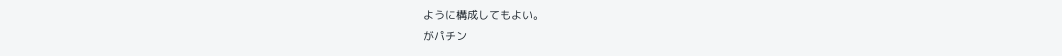ように構成してもよい。
がパチン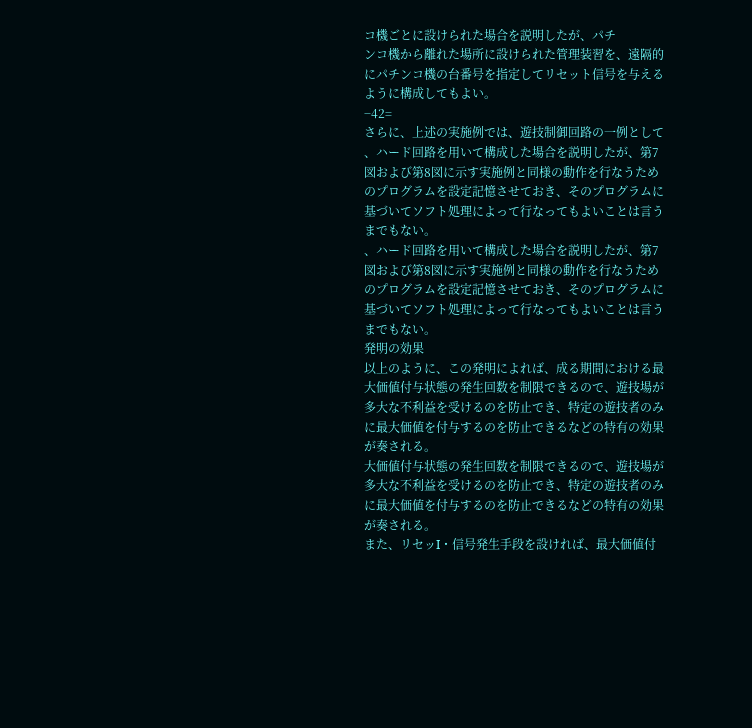コ機ごとに設けられた場合を説明したが、パチ
ンコ機から離れた場所に設けられた管理装習を、遠隔的
にパチンコ機の台番号を指定してリセット信号を与える
ように構成してもよい。
−42=
さらに、上述の実施例では、遊技制御回路の一例として
、ハード回路を用いて構成した場合を説明したが、第7
図および第8図に示す実施例と同様の動作を行なうため
のプログラムを設定記憶させておき、そのプログラムに
基づいてソフト処理によって行なってもよいことは言う
までもない。
、ハード回路を用いて構成した場合を説明したが、第7
図および第8図に示す実施例と同様の動作を行なうため
のプログラムを設定記憶させておき、そのプログラムに
基づいてソフト処理によって行なってもよいことは言う
までもない。
発明の効果
以上のように、この発明によれば、成る期間における最
大価値付与状態の発生回数を制限できるので、遊技場が
多大な不利益を受けるのを防止でき、特定の遊技者のみ
に最大価値を付与するのを防止できるなどの特有の効果
が奏される。
大価値付与状態の発生回数を制限できるので、遊技場が
多大な不利益を受けるのを防止でき、特定の遊技者のみ
に最大価値を付与するのを防止できるなどの特有の効果
が奏される。
また、リセッI・信号発生手段を設ければ、最大価値付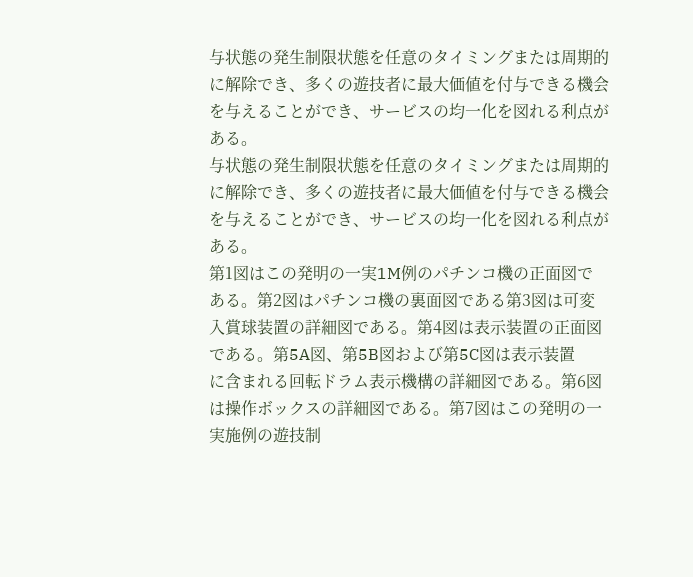与状態の発生制限状態を任意のタイミングまたは周期的
に解除でき、多くの遊技者に最大価値を付与できる機会
を与えることができ、サービスの均一化を図れる利点が
ある。
与状態の発生制限状態を任意のタイミングまたは周期的
に解除でき、多くの遊技者に最大価値を付与できる機会
を与えることができ、サービスの均一化を図れる利点が
ある。
第1図はこの発明の一実1M例のパチンコ機の正面図で
ある。第2図はパチンコ機の裏面図である第3図は可変
入賞球装置の詳細図である。第4図は表示装置の正面図
である。第5A図、第5B図および第5C図は表示装置
に含まれる回転ドラム表示機構の詳細図である。第6図
は操作ボックスの詳細図である。第7図はこの発明の一
実施例の遊技制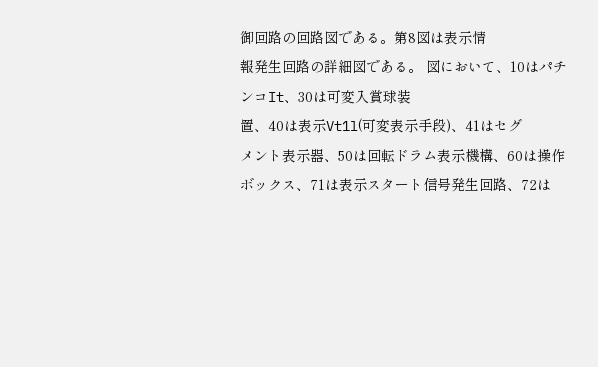御回路の回路図である。第8図は表示情
報発生回路の詳細図である。 図において、10はパチンコIt、30は可変入賞球装
置、40は表示Vt1l(可変表示手段)、41はセグ
メント表示器、50は回転ドラム表示機構、60は操作
ボックス、71は表示スタート信号発生回路、72は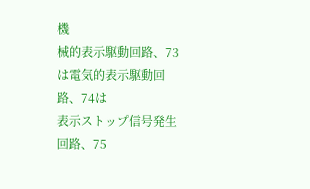機
械的表示駆動回路、73は電気的表示駆動回路、74は
表示ストップ信号発生回路、75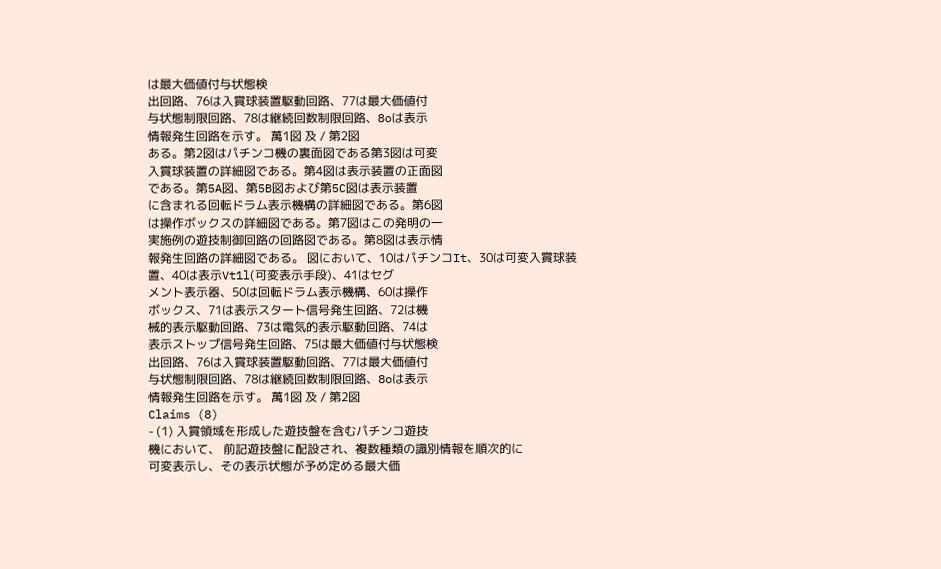は最大価値付与状態検
出回路、76は入賞球装置駆動回路、77は最大価値付
与状態制限回路、78は継続回数制限回路、8oは表示
情報発生回路を示す。 萬1図 及 / 第2図
ある。第2図はパチンコ機の裏面図である第3図は可変
入賞球装置の詳細図である。第4図は表示装置の正面図
である。第5A図、第5B図および第5C図は表示装置
に含まれる回転ドラム表示機構の詳細図である。第6図
は操作ボックスの詳細図である。第7図はこの発明の一
実施例の遊技制御回路の回路図である。第8図は表示情
報発生回路の詳細図である。 図において、10はパチンコIt、30は可変入賞球装
置、40は表示Vt1l(可変表示手段)、41はセグ
メント表示器、50は回転ドラム表示機構、60は操作
ボックス、71は表示スタート信号発生回路、72は機
械的表示駆動回路、73は電気的表示駆動回路、74は
表示ストップ信号発生回路、75は最大価値付与状態検
出回路、76は入賞球装置駆動回路、77は最大価値付
与状態制限回路、78は継続回数制限回路、8oは表示
情報発生回路を示す。 萬1図 及 / 第2図
Claims (8)
- (1) 入賞領域を形成した遊技盤を含むパチンコ遊技
機において、 前記遊技盤に配設され、複数種類の識別情報を順次的に
可変表示し、その表示状態が予め定める最大価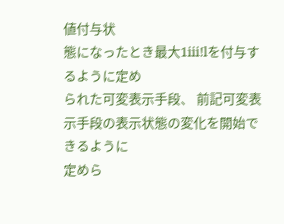値付与状
態になったとき最大1iii!lを付与するように定め
られた可変表示手段、 前記可変表示手段の表示状態の変化を開始できるように
定めら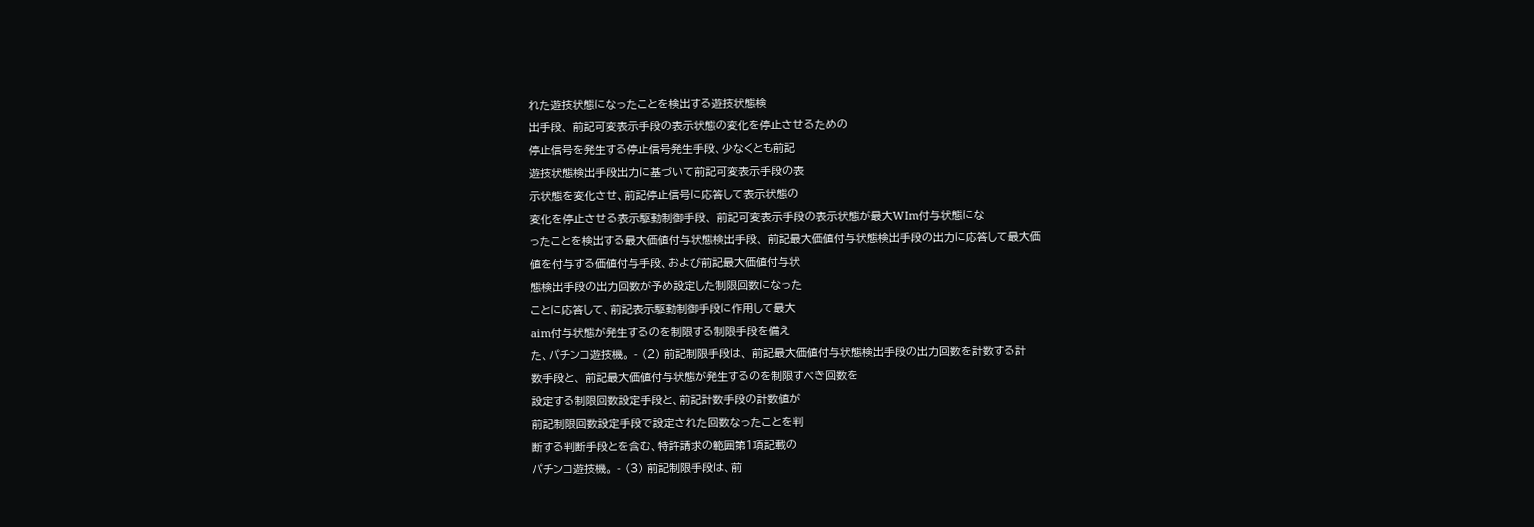れた遊技状態になったことを検出する遊技状態検
出手段、 前記可変表示手段の表示状態の変化を停止させるための
停止信号を発生する停止信号発生手段、少なくとも前記
遊技状態検出手段出力に基づいて前記可変表示手段の表
示状態を変化させ、前記停止信号に応答して表示状態の
変化を停止させる表示駆動制御手段、 前記可変表示手段の表示状態が最大WIm付与状態にな
ったことを検出する最大価値付与状態検出手段、 前記最大価値付与状態検出手段の出力に応答して最大価
値を付与する価値付与手段、および前記最大価値付与状
態検出手段の出力回数が予め設定した制限回数になった
ことに応答して、前記表示駆動制御手段に作用して最大
aim付与状態が発生するのを制限する制限手段を備え
た、パチンコ遊技機。 - (2) 前記制限手段は、 前記最大価値付与状態検出手段の出力回数を計数する計
数手段と、 前記最大価値付与状態が発生するのを制限すべき回数を
設定する制限回数設定手段と、前記計数手段の計数値が
前記制限回数設定手段で設定された回数なったことを判
断する判断手段とを含む、特許請求の範囲第1項記載の
パチンコ遊技機。 - (3) 前記制限手段は、前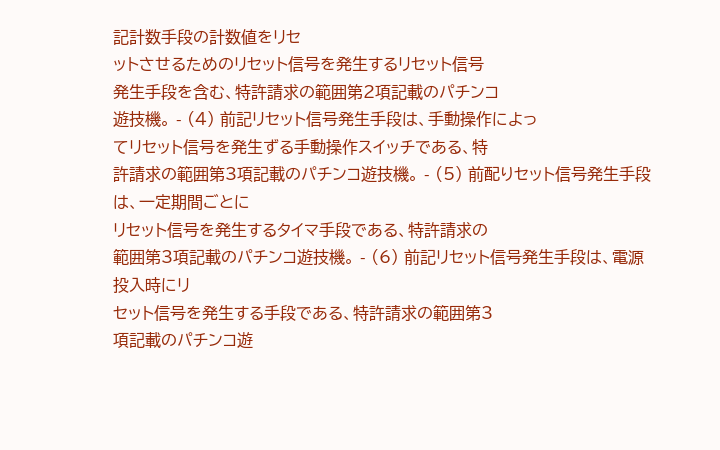記計数手段の計数値をリセ
ットさせるためのリセット信号を発生するリセット信号
発生手段を含む、特許請求の範囲第2項記載のパチンコ
遊技機。 - (4) 前記リセット信号発生手段は、手動操作によっ
てリセット信号を発生ずる手動操作スイッチである、特
許請求の範囲第3項記載のパチンコ遊技機。 - (5) 前配りセット信号発生手段は、一定期間ごとに
リセット信号を発生するタイマ手段である、特許請求の
範囲第3項記載のパチンコ遊技機。 - (6) 前記リセット信号発生手段は、電源投入時にリ
セット信号を発生する手段である、特許請求の範囲第3
項記載のパチンコ遊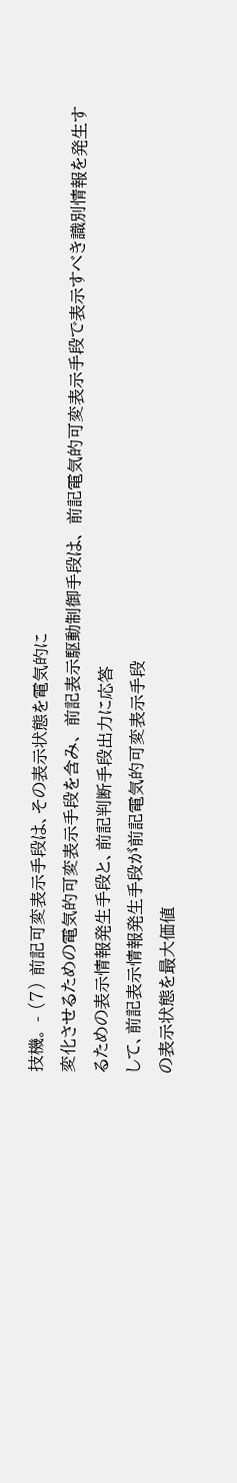技機。 - (7) 前記可変表示手段は、その表示状態を電気的に
変化させるための電気的可変表示手段を含み、 前記表示駆動制御手段は、 前記電気的可変表示手段で表示すべき識別情報を発生す
るための表示情報発生手段と、前記判断手段出力に応答
して、前記表示情報発生手段が前記電気的可変表示手段
の表示状態を最大価値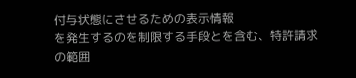付与状態にさせるための表示情報
を発生するのを制限する手段とを含む、特許請求の範囲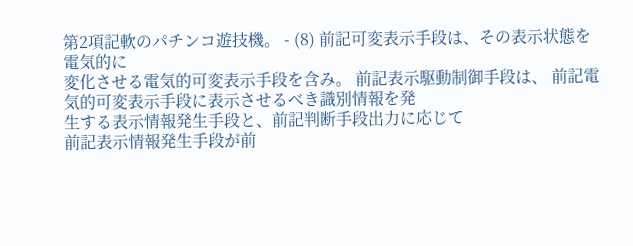第2項記軟のパチンコ遊技機。 - (8) 前記可変表示手段は、その表示状態を電気的に
変化させる電気的可変表示手段を含み。 前記表示駆動制御手段は、 前記電気的可変表示手段に表示させるべき識別情報を発
生する表示情報発生手段と、前記判断手段出力に応じて
前記表示情報発生手段が前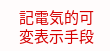記電気的可変表示手段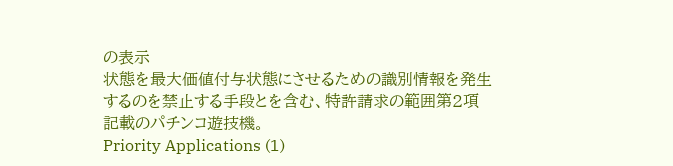の表示
状態を最大価値付与状態にさせるための識別情報を発生
するのを禁止する手段とを含む、特許請求の範囲第2項
記載のパチンコ遊技機。
Priority Applications (1)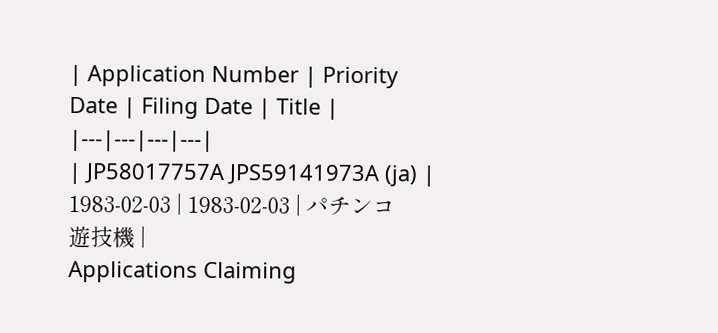| Application Number | Priority Date | Filing Date | Title |
|---|---|---|---|
| JP58017757A JPS59141973A (ja) | 1983-02-03 | 1983-02-03 | パチンコ遊技機 |
Applications Claiming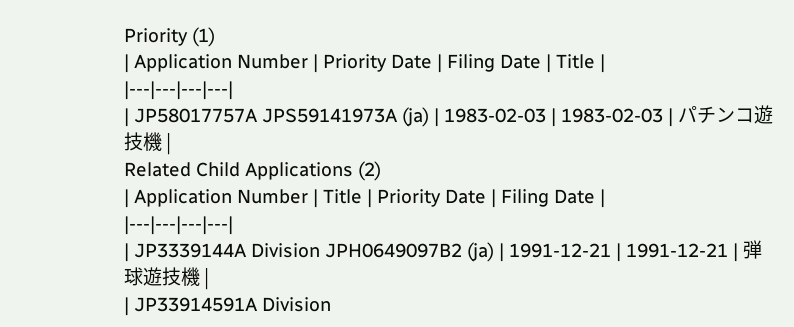Priority (1)
| Application Number | Priority Date | Filing Date | Title |
|---|---|---|---|
| JP58017757A JPS59141973A (ja) | 1983-02-03 | 1983-02-03 | パチンコ遊技機 |
Related Child Applications (2)
| Application Number | Title | Priority Date | Filing Date |
|---|---|---|---|
| JP3339144A Division JPH0649097B2 (ja) | 1991-12-21 | 1991-12-21 | 弾球遊技機 |
| JP33914591A Division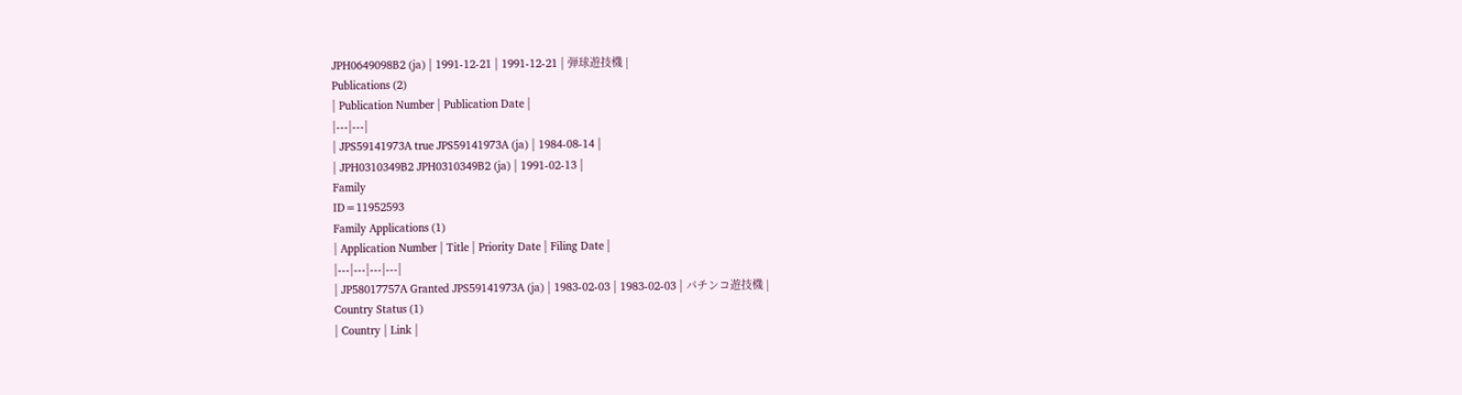JPH0649098B2 (ja) | 1991-12-21 | 1991-12-21 | 弾球遊技機 |
Publications (2)
| Publication Number | Publication Date |
|---|---|
| JPS59141973A true JPS59141973A (ja) | 1984-08-14 |
| JPH0310349B2 JPH0310349B2 (ja) | 1991-02-13 |
Family
ID=11952593
Family Applications (1)
| Application Number | Title | Priority Date | Filing Date |
|---|---|---|---|
| JP58017757A Granted JPS59141973A (ja) | 1983-02-03 | 1983-02-03 | パチンコ遊技機 |
Country Status (1)
| Country | Link |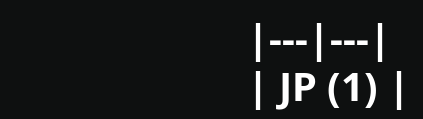|---|---|
| JP (1) |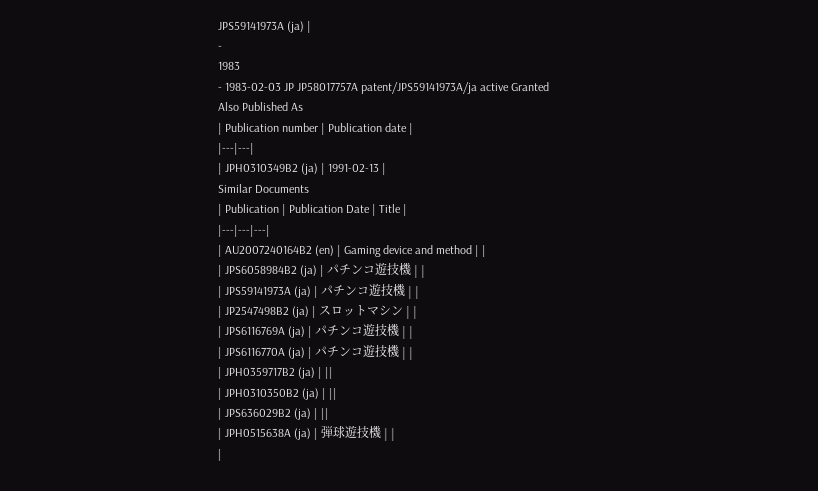JPS59141973A (ja) |
-
1983
- 1983-02-03 JP JP58017757A patent/JPS59141973A/ja active Granted
Also Published As
| Publication number | Publication date |
|---|---|
| JPH0310349B2 (ja) | 1991-02-13 |
Similar Documents
| Publication | Publication Date | Title |
|---|---|---|
| AU2007240164B2 (en) | Gaming device and method | |
| JPS6058984B2 (ja) | パチンコ遊技機 | |
| JPS59141973A (ja) | パチンコ遊技機 | |
| JP2547498B2 (ja) | スロットマシン | |
| JPS6116769A (ja) | パチンコ遊技機 | |
| JPS6116770A (ja) | パチンコ遊技機 | |
| JPH0359717B2 (ja) | ||
| JPH0310350B2 (ja) | ||
| JPS636029B2 (ja) | ||
| JPH0515638A (ja) | 弾球遊技機 | |
|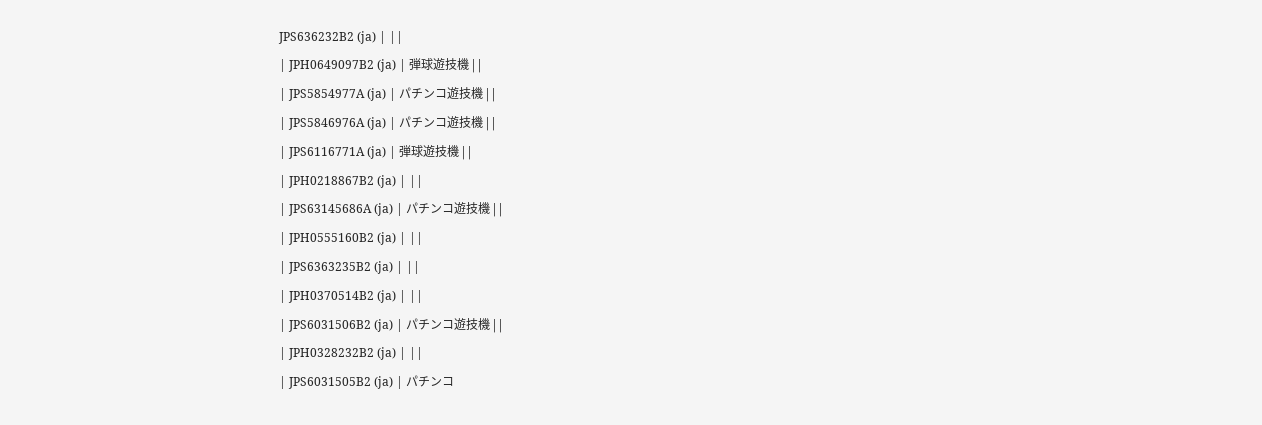JPS636232B2 (ja) | ||
| JPH0649097B2 (ja) | 弾球遊技機 | |
| JPS5854977A (ja) | パチンコ遊技機 | |
| JPS5846976A (ja) | パチンコ遊技機 | |
| JPS6116771A (ja) | 弾球遊技機 | |
| JPH0218867B2 (ja) | ||
| JPS63145686A (ja) | パチンコ遊技機 | |
| JPH0555160B2 (ja) | ||
| JPS6363235B2 (ja) | ||
| JPH0370514B2 (ja) | ||
| JPS6031506B2 (ja) | パチンコ遊技機 | |
| JPH0328232B2 (ja) | ||
| JPS6031505B2 (ja) | パチンコ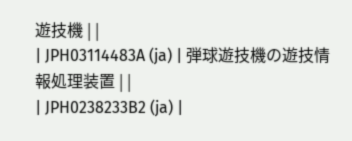遊技機 | |
| JPH03114483A (ja) | 弾球遊技機の遊技情報処理装置 | |
| JPH0238233B2 (ja) |